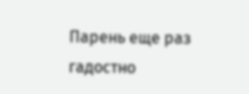Парень еще раз гадостно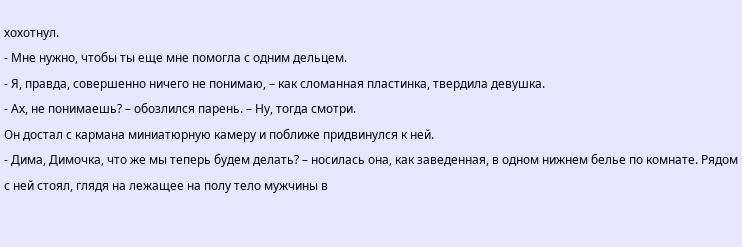хохотнул.
- Мне нужно, чтобы ты еще мне помогла с одним дельцем.
- Я, правда, совершенно ничего не понимаю, – как сломанная пластинка, твердила девушка.
- Ах, не понимаешь? – обозлился парень. – Ну, тогда смотри.
Он достал с кармана миниатюрную камеру и поближе придвинулся к ней.
- Дима, Димочка, что же мы теперь будем делать? – носилась она, как заведенная, в одном нижнем белье по комнате. Рядом с ней стоял, глядя на лежащее на полу тело мужчины в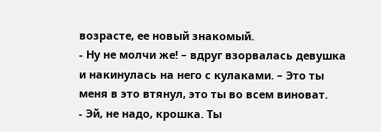возрасте, ее новый знакомый.
- Ну не молчи же! – вдруг взорвалась девушка и накинулась на него с кулаками. – Это ты меня в это втянул, это ты во всем виноват.
- Эй, не надо, крошка. Ты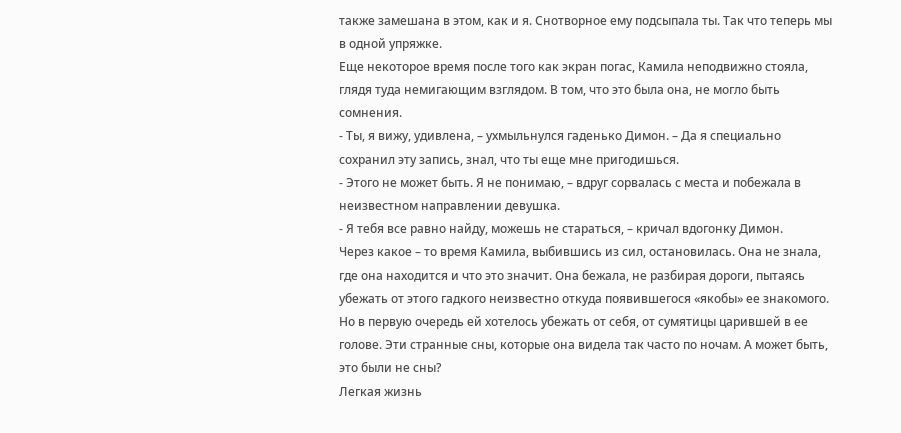также замешана в этом, как и я. Снотворное ему подсыпала ты. Так что теперь мы в одной упряжке.
Еще некоторое время после того как экран погас, Камила неподвижно стояла, глядя туда немигающим взглядом. В том, что это была она, не могло быть сомнения.
- Ты, я вижу, удивлена, – ухмыльнулся гаденько Димон. – Да я специально сохранил эту запись, знал, что ты еще мне пригодишься.
- Этого не может быть. Я не понимаю, – вдруг сорвалась с места и побежала в неизвестном направлении девушка.
- Я тебя все равно найду, можешь не стараться, – кричал вдогонку Димон.
Через какое – то время Камила, выбившись из сил, остановилась. Она не знала, где она находится и что это значит. Она бежала, не разбирая дороги, пытаясь убежать от этого гадкого неизвестно откуда появившегося «якобы» ее знакомого. Но в первую очередь ей хотелось убежать от себя, от сумятицы царившей в ее голове. Эти странные сны, которые она видела так часто по ночам. А может быть, это были не сны?
Легкая жизнь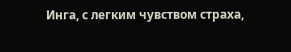Инга, с легким чувством страха,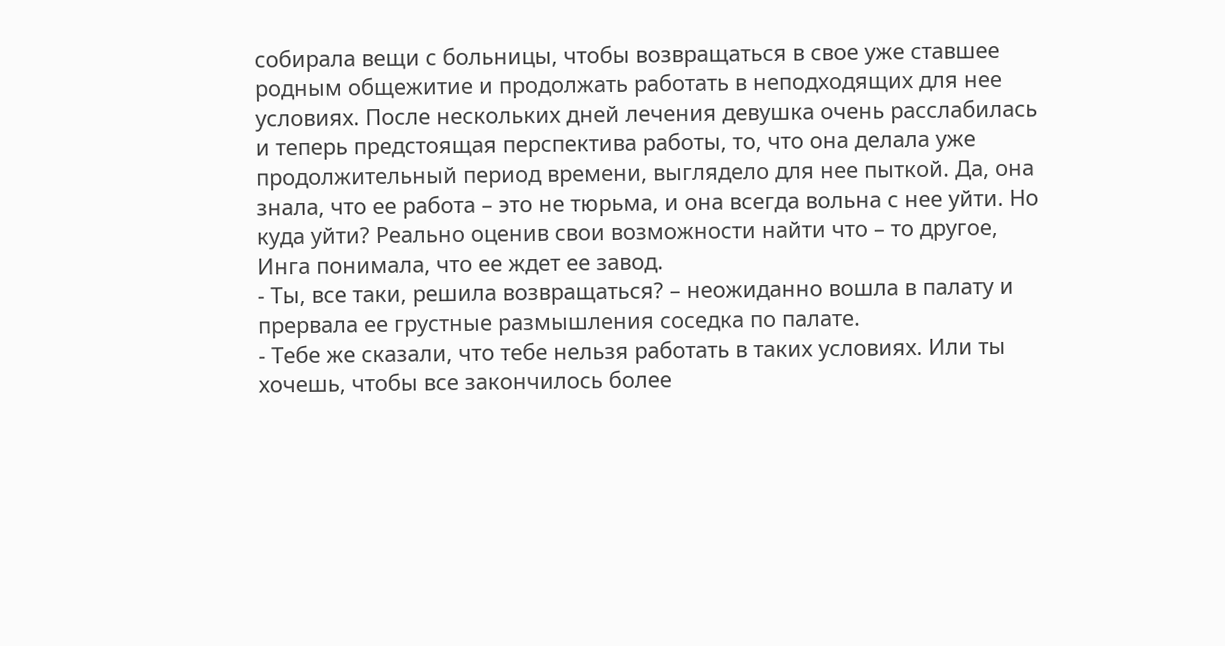собирала вещи с больницы, чтобы возвращаться в свое уже ставшее родным общежитие и продолжать работать в неподходящих для нее условиях. После нескольких дней лечения девушка очень расслабилась и теперь предстоящая перспектива работы, то, что она делала уже продолжительный период времени, выглядело для нее пыткой. Да, она знала, что ее работа – это не тюрьма, и она всегда вольна с нее уйти. Но куда уйти? Реально оценив свои возможности найти что – то другое, Инга понимала, что ее ждет ее завод.
- Ты, все таки, решила возвращаться? – неожиданно вошла в палату и прервала ее грустные размышления соседка по палате.
- Тебе же сказали, что тебе нельзя работать в таких условиях. Или ты хочешь, чтобы все закончилось более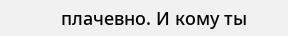плачевно. И кому ты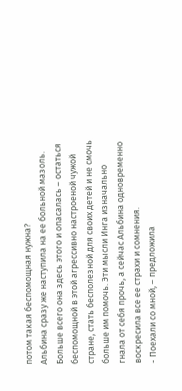потом такая беспомощная нужна?
Альбина сразу же наступила на ее больной мазоль. Больше всего она здесь этого и опасалась – остаться беспомощной в этой агрессивно настроеной чужой стране, стать бесполезной для своих детей и не смочь больше им помочь. Эти мысли Инга изначально гнала от себя прочь, а сейчас Альбина одновременно воскресила все ее страхи и сомнения.
- Поехали со мной, – предложила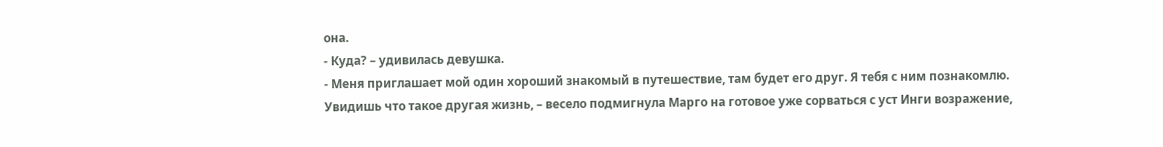она.
- Куда? – удивилась девушка.
- Меня приглашает мой один хороший знакомый в путешествие, там будет его друг. Я тебя с ним познакомлю. Увидишь что такое другая жизнь, – весело подмигнула Марго на готовое уже сорваться с уст Инги возражение,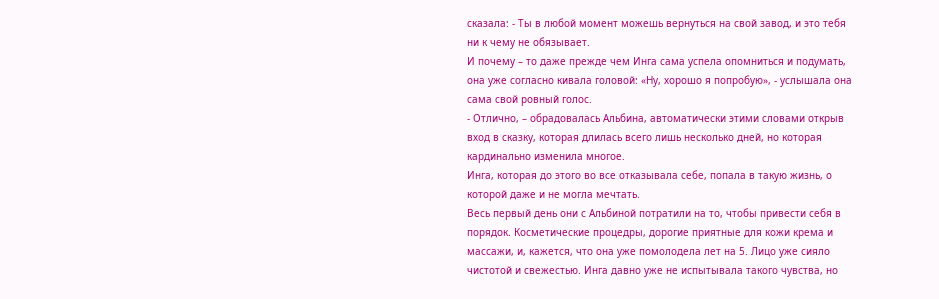сказала: - Ты в любой момент можешь вернуться на свой завод, и это тебя ни к чему не обязывает.
И почему – то даже прежде чем Инга сама успела опомниться и подумать, она уже согласно кивала головой: «Ну, хорошо я попробую», - услышала она сама свой ровный голос.
- Отлично, – обрадовалась Альбина, автоматически этими словами открыв вход в сказку, которая длилась всего лишь несколько дней, но которая кардинально изменила многое.
Инга, которая до этого во все отказывала себе, попала в такую жизнь, о которой даже и не могла мечтать.
Весь первый день они с Альбиной потратили на то, чтобы привести себя в порядок. Косметические процедры, дорогие приятные для кожи крема и массажи, и, кажется, что она уже помолодела лет на 5. Лицо уже сияло чистотой и свежестью. Инга давно уже не испытывала такого чувства, но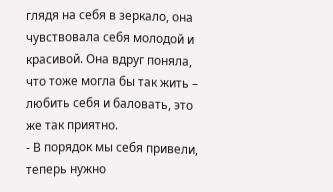глядя на себя в зеркало, она чувствовала себя молодой и красивой. Она вдруг поняла, что тоже могла бы так жить – любить себя и баловать, это же так приятно.
- В порядок мы себя привели, теперь нужно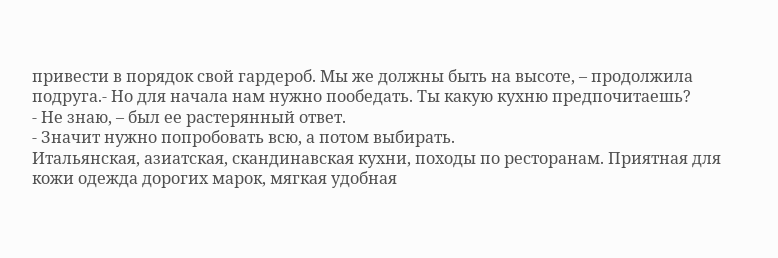привести в порядок свой гардероб. Мы же должны быть на высоте, – продолжила подруга.- Но для начала нам нужно пообедать. Ты какую кухню предпочитаешь?
- Не знаю, – был ее растерянный ответ.
- Значит нужно попробовать всю, а потом выбирать.
Итальянская, азиатская, скандинавская кухни, походы по ресторанам. Приятная для кожи одежда дорогих марок, мягкая удобная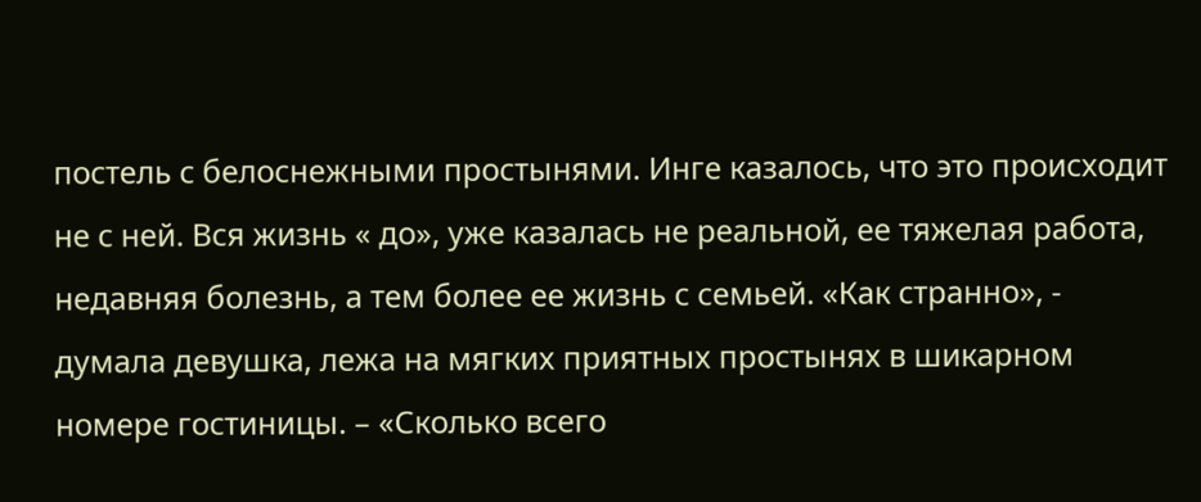постель с белоснежными простынями. Инге казалось, что это происходит не с ней. Вся жизнь « до», уже казалась не реальной, ее тяжелая работа, недавняя болезнь, а тем более ее жизнь с семьей. «Как странно», - думала девушка, лежа на мягких приятных простынях в шикарном номере гостиницы. – «Сколько всего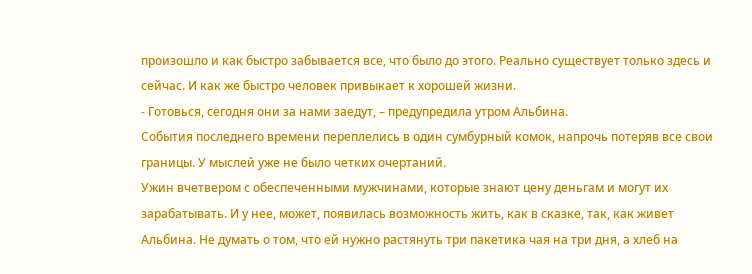произошло и как быстро забывается все, что было до этого. Реально существует только здесь и сейчас. И как же быстро человек привыкает к хорошей жизни.
- Готовься, сегодня они за нами заедут, – предупредила утром Альбина.
События последнего времени переплелись в один сумбурный комок, напрочь потеряв все свои границы. У мыслей уже не было четких очертаний.
Ужин вчетвером с обеспеченными мужчинами, которые знают цену деньгам и могут их зарабатывать. И у нее, может, появилась возможность жить, как в сказке, так, как живет Альбина. Не думать о том, что ей нужно растянуть три пакетика чая на три дня, а хлеб на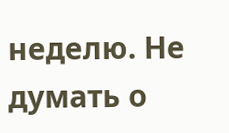неделю. Не думать о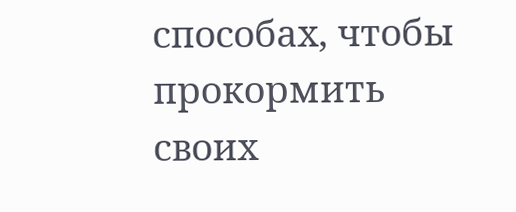способах, чтобы прокормить своих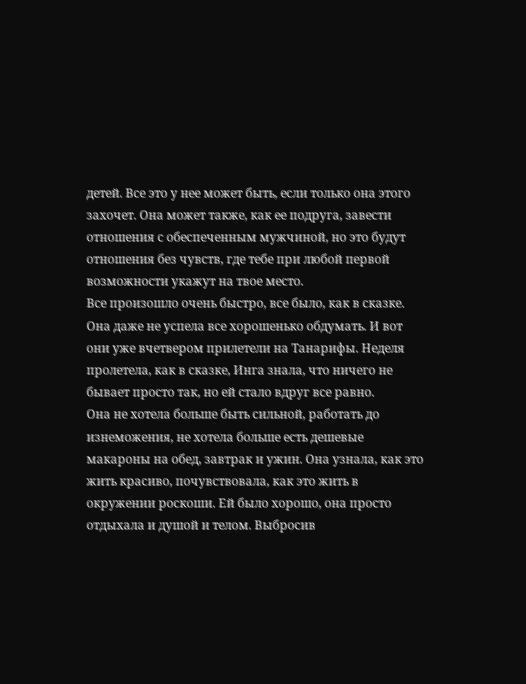детей. Все это у нее может быть, если только она этого захочет. Она может также, как ее подруга, завести отношения с обеспеченным мужчиной, но это будут отношения без чувств, где тебе при любой первой возможности укажут на твое место.
Все произошло очень быстро, все было, как в сказке. Она даже не успела все хорошенько обдумать. И вот они уже вчетвером прилетели на Танарифы. Неделя пролетела, как в сказке, Инга знала, что ничего не бывает просто так, но ей стало вдруг все равно.
Она не хотела больше быть сильной, работать до изнеможения, не хотела больше есть дешевые макароны на обед, завтрак и ужин. Она узнала, как это жить красиво, почувствовала, как это жить в окружении роскоши. Ей было хорошо, она просто отдыхала и душой и телом. Выбросив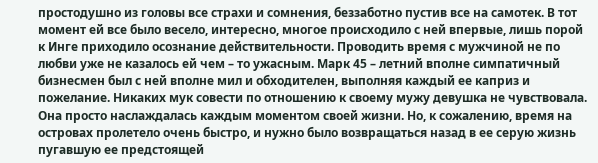простодушно из головы все страхи и сомнения, беззаботно пустив все на самотек. В тот момент ей все было весело, интересно, многое происходило с ней впервые, лишь порой к Инге приходило осознание действительности. Проводить время с мужчиной не по любви уже не казалось ей чем – то ужасным. Марк 45 – летний вполне симпатичный бизнесмен был с ней вполне мил и обходителен, выполняя каждый ее каприз и пожелание. Никаких мук совести по отношению к своему мужу девушка не чувствовала. Она просто наслаждалась каждым моментом своей жизни. Но, к сожалению, время на островах пролетело очень быстро, и нужно было возвращаться назад в ее серую жизнь пугавшую ее предстоящей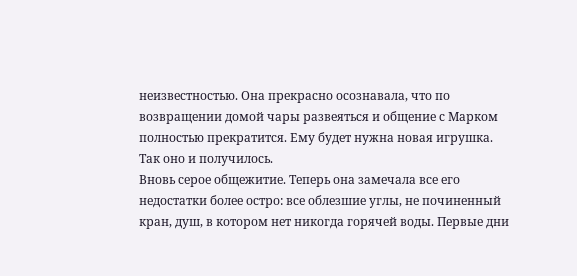неизвестностью. Она прекрасно осознавала, что по возвращении домой чары развеяться и общение с Марком полностью прекратится. Ему будет нужна новая игрушка. Так оно и получилось.
Вновь серое общежитие. Теперь она замечала все его недостатки более остро: все облезшие углы, не починенный кран, душ, в котором нет никогда горячей воды. Первые дни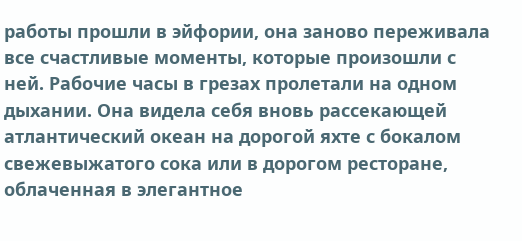работы прошли в эйфории, она заново переживала все счастливые моменты, которые произошли с ней. Рабочие часы в грезах пролетали на одном дыхании. Она видела себя вновь рассекающей атлантический океан на дорогой яхте с бокалом свежевыжатого сока или в дорогом ресторане, облаченная в элегантное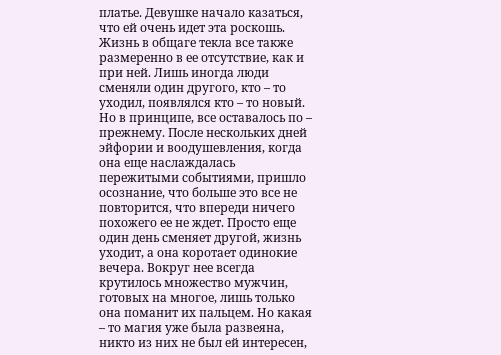платье. Девушке начало казаться, что ей очень идет эта роскошь.
Жизнь в общаге текла все также размеренно в ее отсутствие, как и при ней. Лишь иногда люди сменяли один другого, кто – то уходил, появлялся кто – то новый. Но в принципе, все оставалось по – прежнему. После нескольких дней эйфории и воодушевления, когда она еще наслаждалась пережитыми событиями, пришло осознание, что больше это все не повторится, что впереди ничего похожего ее не ждет. Просто еще один день сменяет другой, жизнь уходит, а она коротает одинокие вечера. Вокруг нее всегда крутилось множество мужчин, готовых на многое, лишь только она поманит их пальцем. Но какая – то магия уже была развеяна, никто из них не был ей интересен,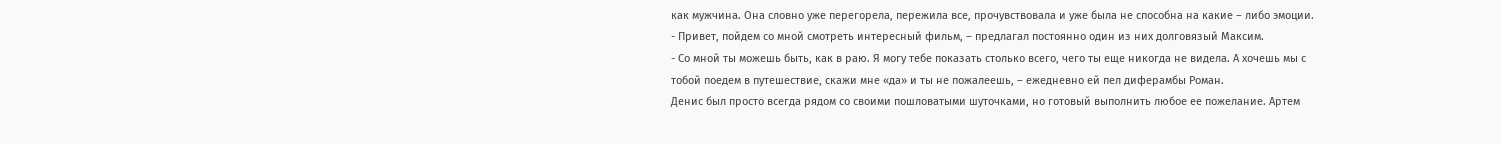как мужчина. Она словно уже перегорела, пережила все, прочувствовала и уже была не способна на какие – либо эмоции.
- Привет, пойдем со мной смотреть интересный фильм, – предлагал постоянно один из них долговязый Максим.
- Со мной ты можешь быть, как в раю. Я могу тебе показать столько всего, чего ты еще никогда не видела. А хочешь мы с тобой поедем в путешествие, скажи мне «да» и ты не пожалеешь, – ежедневно ей пел диферамбы Роман.
Денис был просто всегда рядом со своими пошловатыми шуточками, но готовый выполнить любое ее пожелание. Артем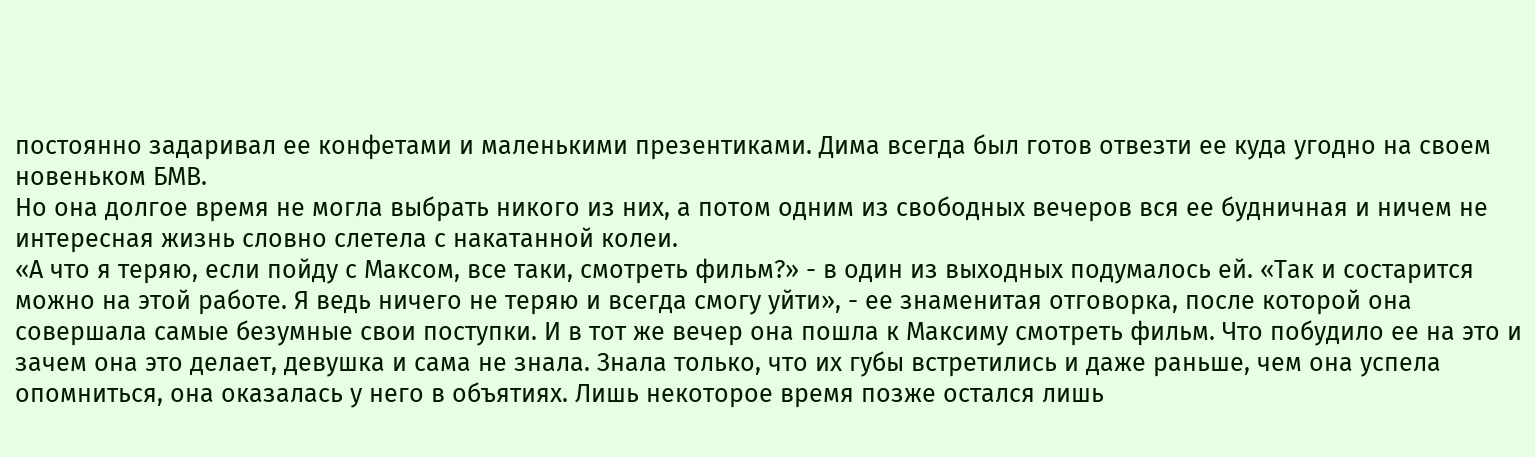постоянно задаривал ее конфетами и маленькими презентиками. Дима всегда был готов отвезти ее куда угодно на своем новеньком БМВ.
Но она долгое время не могла выбрать никого из них, а потом одним из свободных вечеров вся ее будничная и ничем не интересная жизнь словно слетела с накатанной колеи.
«А что я теряю, если пойду с Максом, все таки, смотреть фильм?» - в один из выходных подумалось ей. «Так и состарится можно на этой работе. Я ведь ничего не теряю и всегда смогу уйти», - ее знаменитая отговорка, после которой она совершала самые безумные свои поступки. И в тот же вечер она пошла к Максиму смотреть фильм. Что побудило ее на это и зачем она это делает, девушка и сама не знала. Знала только, что их губы встретились и даже раньше, чем она успела опомниться, она оказалась у него в объятиях. Лишь некоторое время позже остался лишь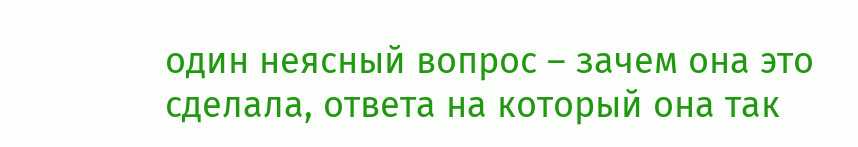один неясный вопрос – зачем она это сделала, ответа на который она так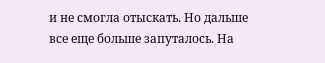и не смогла отыскать. Но дальше все еще больше запуталось. На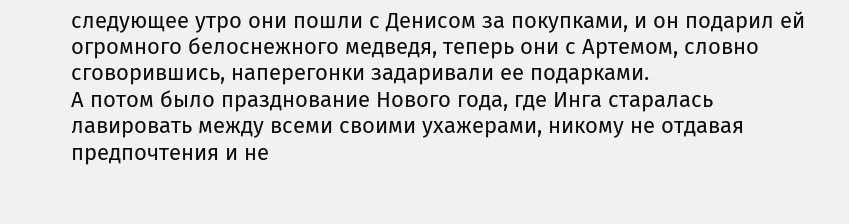следующее утро они пошли с Денисом за покупками, и он подарил ей огромного белоснежного медведя, теперь они с Артемом, словно сговорившись, наперегонки задаривали ее подарками.
А потом было празднование Нового года, где Инга старалась лавировать между всеми своими ухажерами, никому не отдавая предпочтения и не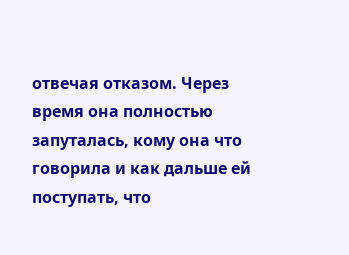отвечая отказом. Через время она полностью запуталась, кому она что говорила и как дальше ей поступать, что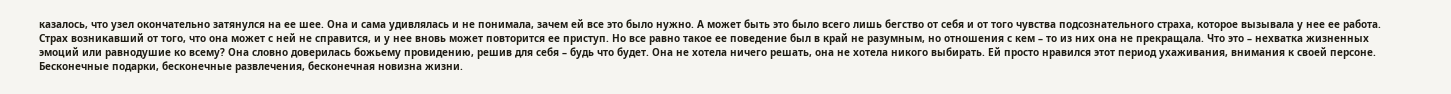казалось, что узел окончательно затянулся на ее шее. Она и сама удивлялась и не понимала, зачем ей все это было нужно. А может быть это было всего лишь бегство от себя и от того чувства подсознательного страха, которое вызывала у нее ее работа. Страх возникавший от того, что она может с ней не справится, и у нее вновь может повторится ее приступ. Но все равно такое ее поведение был в край не разумным, но отношения с кем – то из них она не прекращала. Что это – нехватка жизненных эмоций или равнодушие ко всему? Она словно доверилась божьему провидению, решив для себя – будь что будет. Она не хотела ничего решать, она не хотела никого выбирать. Ей просто нравился этот период ухаживания, внимания к своей персоне. Бесконечные подарки, бесконечные развлечения, бесконечная новизна жизни.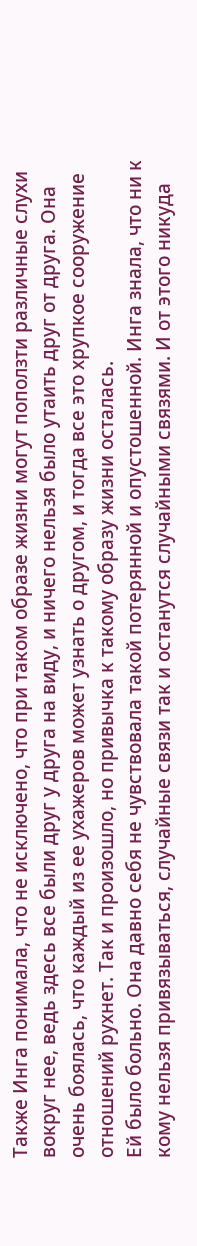Также Инга понимала, что не исключено, что при таком образе жизни могут поползти различные слухи вокруг нее, ведь здесь все были друг у друга на виду, и ничего нельзя было утаить друг от друга. Она очень боялась, что каждый из ее ухажеров может узнать о другом, и тогда все это хрупкое сооружение отношений рухнет. Так и произошло, но привычка к такому образу жизни осталась.
Ей было больно. Она давно себя не чувствовала такой потерянной и опустошенной. Инга знала, что ни к кому нельзя привязываться, случайные связи так и останутся случайными связями. И от этого никуда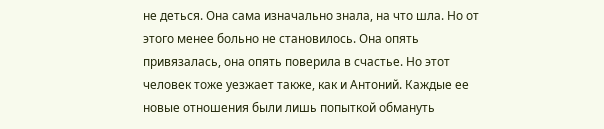не деться. Она сама изначально знала, на что шла. Но от этого менее больно не становилось. Она опять привязалась, она опять поверила в счастье. Но этот человек тоже уезжает также, как и Антоний. Каждые ее новые отношения были лишь попыткой обмануть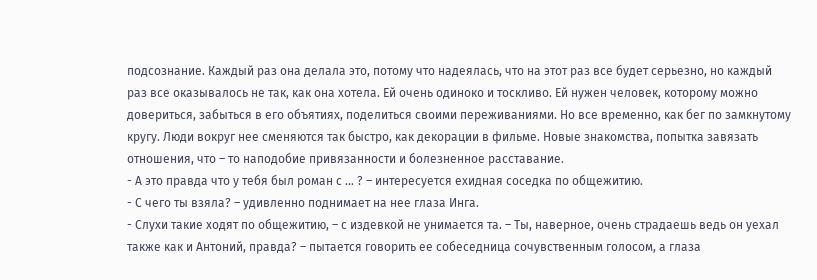подсознание. Каждый раз она делала это, потому что надеялась, что на этот раз все будет серьезно, но каждый раз все оказывалось не так, как она хотела. Ей очень одиноко и тоскливо. Ей нужен человек, которому можно довериться, забыться в его объятиях, поделиться своими переживаниями. Но все временно, как бег по замкнутому кругу. Люди вокруг нее сменяются так быстро, как декорации в фильме. Новые знакомства, попытка завязать отношения, что – то наподобие привязанности и болезненное расставание.
- А это правда что у тебя был роман с … ? – интересуется ехидная соседка по общежитию.
- С чего ты взяла? – удивленно поднимает на нее глаза Инга.
- Слухи такие ходят по общежитию, – с издевкой не унимается та. – Ты, наверное, очень страдаешь ведь он уехал также как и Антоний, правда? – пытается говорить ее собеседница сочувственным голосом, а глаза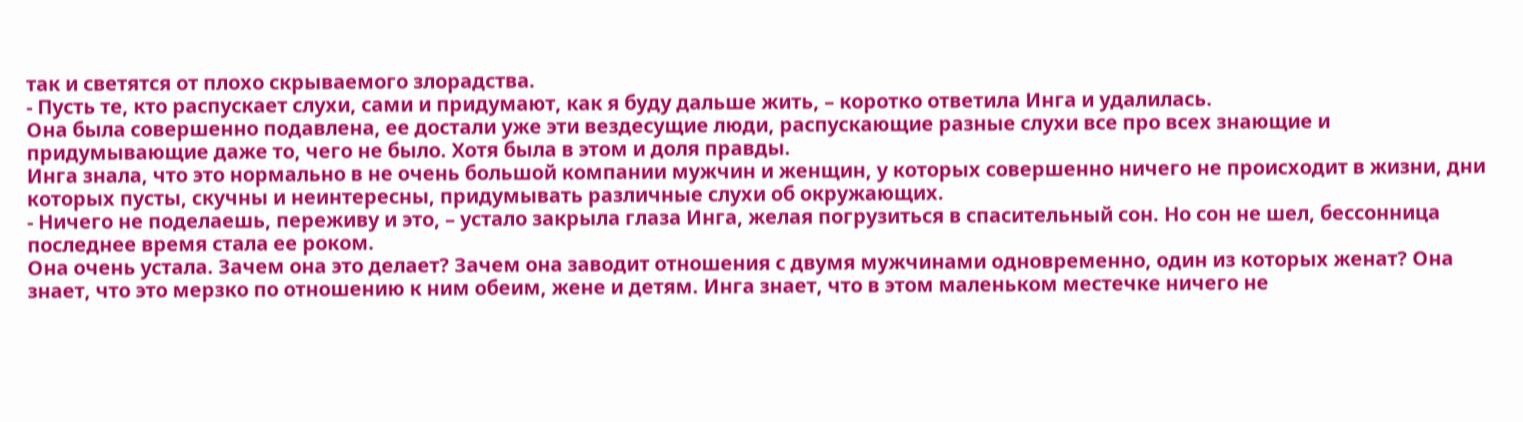так и светятся от плохо скрываемого злорадства.
- Пусть те, кто распускает слухи, сами и придумают, как я буду дальше жить, – коротко ответила Инга и удалилась.
Она была совершенно подавлена, ее достали уже эти вездесущие люди, распускающие разные слухи все про всех знающие и придумывающие даже то, чего не было. Хотя была в этом и доля правды.
Инга знала, что это нормально в не очень большой компании мужчин и женщин, у которых совершенно ничего не происходит в жизни, дни которых пусты, скучны и неинтересны, придумывать различные слухи об окружающих.
- Ничего не поделаешь, переживу и это, – устало закрыла глаза Инга, желая погрузиться в спасительный сон. Но сон не шел, бессонница последнее время стала ее роком.
Она очень устала. Зачем она это делает? Зачем она заводит отношения с двумя мужчинами одновременно, один из которых женат? Она знает, что это мерзко по отношению к ним обеим, жене и детям. Инга знает, что в этом маленьком местечке ничего не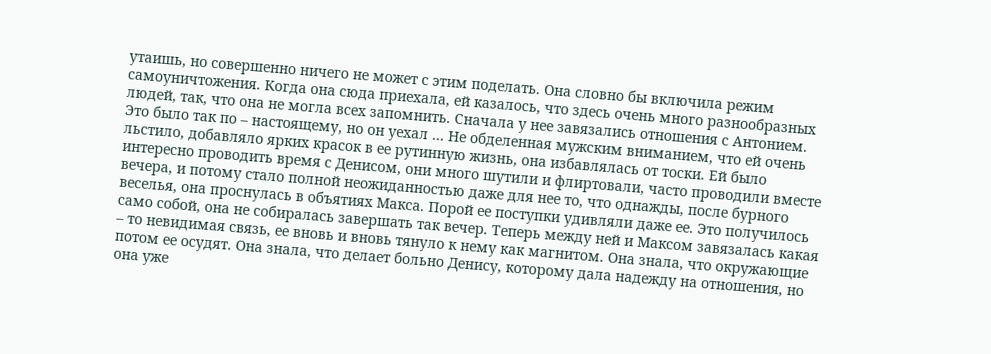утаишь, но совершенно ничего не может с этим поделать. Она словно бы включила режим самоуничтожения. Когда она сюда приехала, ей казалось, что здесь очень много разнообразных людей, так, что она не могла всех запомнить. Сначала у нее завязались отношения с Антонием. Это было так по – настоящему, но он уехал … Не обделенная мужским вниманием, что ей очень льстило, добавляло ярких красок в ее рутинную жизнь, она избавлялась от тоски. Ей было интересно проводить время с Денисом, они много шутили и флиртовали, часто проводили вместе вечера, и потому стало полной неожиданностью даже для нее то, что однажды, после бурного веселья, она проснулась в объятиях Макса. Порой ее поступки удивляли даже ее. Это получилось само собой, она не собиралась завершать так вечер. Теперь между ней и Максом завязалась какая – то невидимая связь, ее вновь и вновь тянуло к нему как магнитом. Она знала, что окружающие потом ее осудят. Она знала, что делает больно Денису, которому дала надежду на отношения, но она уже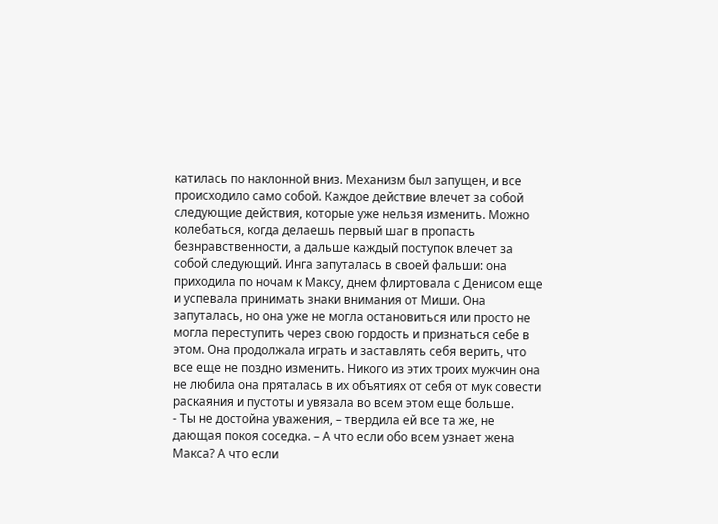катилась по наклонной вниз. Механизм был запущен, и все происходило само собой. Каждое действие влечет за собой следующие действия, которые уже нельзя изменить. Можно колебаться, когда делаешь первый шаг в пропасть безнравственности, а дальше каждый поступок влечет за собой следующий. Инга запуталась в своей фальши: она приходила по ночам к Максу, днем флиртовала с Денисом еще и успевала принимать знаки внимания от Миши. Она запуталась, но она уже не могла остановиться или просто не могла переступить через свою гордость и признаться себе в этом. Она продолжала играть и заставлять себя верить, что все еще не поздно изменить. Никого из этих троих мужчин она не любила она пряталась в их объятиях от себя от мук совести раскаяния и пустоты и увязала во всем этом еще больше.
- Ты не достойна уважения, – твердила ей все та же, не дающая покоя соседка. – А что если обо всем узнает жена Макса? А что если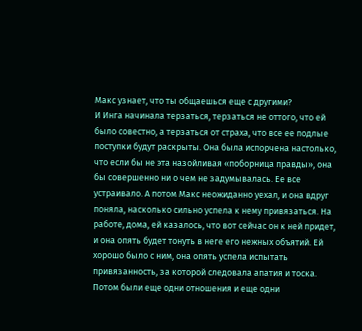Макс узнает, что ты общаешься еще с другими?
И Инга начинала терзаться, терзаться не оттого, что ей было совестно, а терзаться от страха, что все ее подлые поступки будут раскрыты. Она была испорчена настолько, что если бы не эта назойливая «поборница правды», она бы совершенно ни о чем не задумывалась. Ее все устраивало. А потом Макс неожиданно уехал, и она вдруг поняла, насколько сильно успела к нему привязаться. На работе, дома, ей казалось, что вот сейчас он к ней придет, и она опять будет тонуть в неге его нежных объятий. Ей хорошо было с ним, она опять успела испытать привязанность, за которой следовала апатия и тоска. Потом были еще одни отношения и еще одни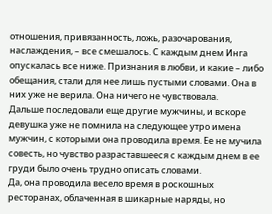отношения, привязанность, ложь, разочарования, наслаждения, – все смешалось. С каждым днем Инга опускалась все ниже. Признания в любви, и какие – либо обещания, стали для нее лишь пустыми словами. Она в них уже не верила. Она ничего не чувствовала.
Дальше последовали еще другие мужчины, и вскоре девушка уже не помнила на следующее утро имена мужчин, с которыми она проводила время. Ее не мучила совесть, но чувство разрaставшееся с каждым днем в ее груди было очень трудно описать словами.
Да, она проводила весело время в роскошных ресторанах, облаченная в шикарные наряды, но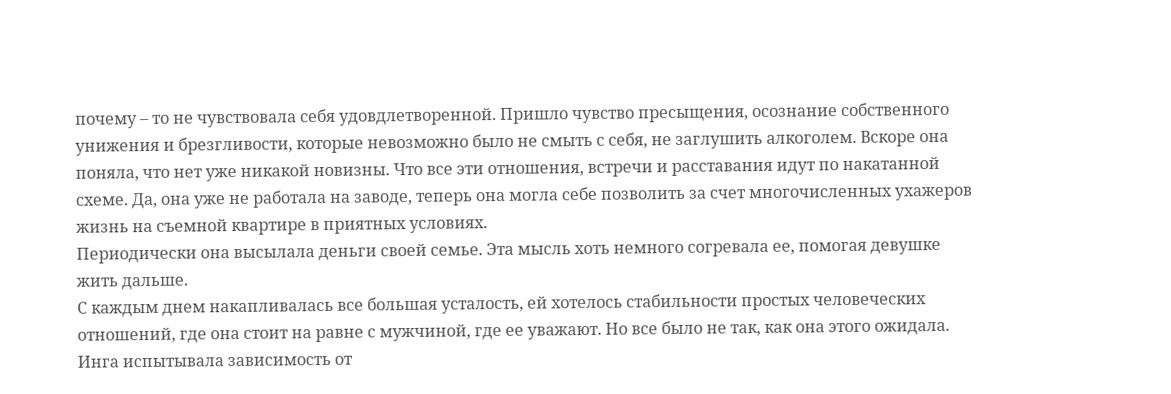почему – то не чувствовала себя удовдлетворенной. Пришло чувство пресыщения, осознание собственного унижения и брезгливости, которые невозможно было не смыть с себя, не заглушить алкоголем. Вскоре она поняла, что нет уже никакой новизны. Что все эти отношения, встречи и расставания идут по накатанной схеме. Да, она уже не работалa на заводе, теперь она могла себе позволить за счет многочисленных ухажеров жизнь на съемной квартире в приятных условиях.
Периодически она высылала деньги своей семье. Эта мысль хоть немного согревала ее, помогая девушке жить дальше.
С каждым днем накапливалась все большая усталость, ей хотелось стабильности простых человеческих отношений, где она стоит на равне с мужчиной, где ее уважают. Но все было не так, как она этого ожидала. Инга испытывала зависимость от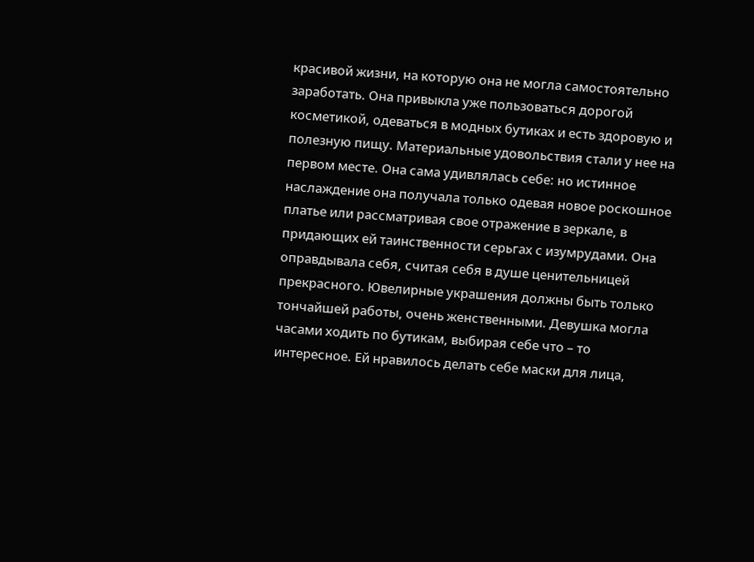красивой жизни, на которую она не могла самостоятельно заработать. Она привыкла уже пользоваться дорогой косметикой, одеваться в модных бутиках и есть здоровую и полезную пищу. Материальные удовольствия стали у нее на первом месте. Она сама удивлялась себе: но истинное наслаждение она получала только одевая новое роскошное платье или рассматривая свое отражение в зеркале, в придающих ей таинственности серьгах с изумрудами. Она оправдывала себя, считая себя в душе ценительницей прекрасного. Ювелирные украшения должны быть только тончайшей работы, очень женственными. Девушка могла часами ходить по бутикам, выбирая себе что – то интересное. Ей нравилось делать себе маски для лица,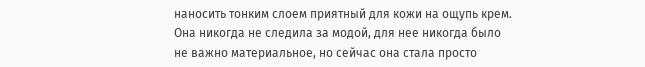наносить тонким слоем приятный для кожи на ощупь крем. Она никогда не следила за модой, для нее никогда было не важно материальное, но сейчас она стала просто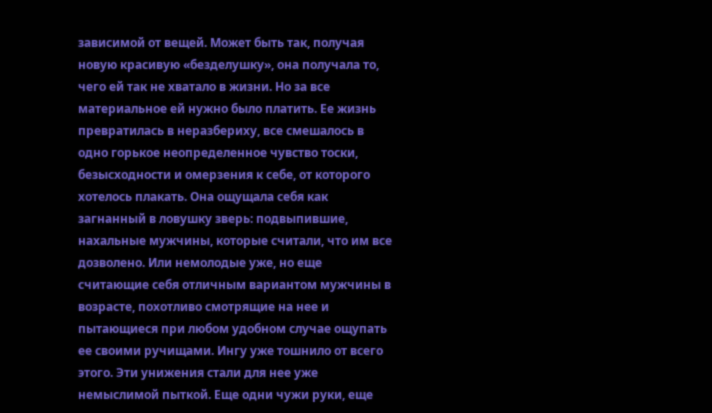зависимой от вещей. Может быть так, получая новую красивую «безделушку», она получала то, чего ей так не хватало в жизни. Но за все материальное ей нужно было платить. Ее жизнь превратилась в неразбериху, все смешалось в одно горькое неопределенное чувство тоски, безысходности и омерзения к себе, от которого хотелось плакать. Она ощущала себя как загнанный в ловушку зверь: подвыпившие, нахальные мужчины, которые считали, что им все дозволено. Или немолодые уже, но еще считающие себя отличным вариантом мужчины в возрасте, похотливо смотрящие на нее и пытающиеся при любом удобном случае ощупать ее своими ручищами. Ингу уже тошнило от всего этого. Эти унижения стали для нее уже немыслимой пыткой. Еще одни чужи руки, еще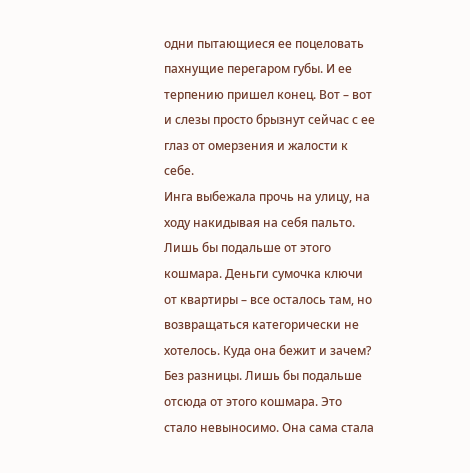одни пытающиеся ее поцеловать пахнущие перегаром губы. И ее терпению пришел конец. Вот – вот и слезы просто брызнут сейчас с ее глаз от омерзения и жалости к себе.
Инга выбежала прочь на улицу, на ходу накидывая на себя пальто. Лишь бы подальше от этого кошмара. Деньги сумочка ключи от квартиры – все осталось там, но возвращаться категорически не хотелось. Куда она бежит и зачем? Без разницы. Лишь бы подальше отсюда от этого кошмара. Это стало невыносимо. Она сама стала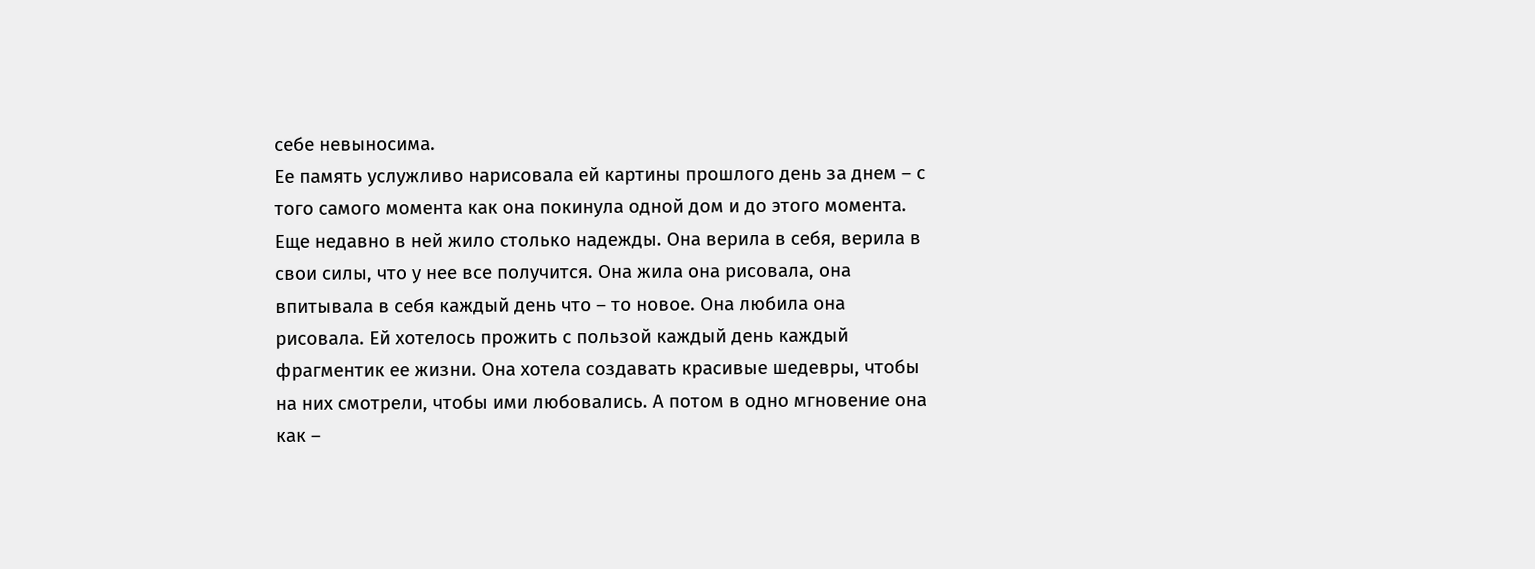себе невыносима.
Ее память услужливо нарисовала ей картины прошлого день за днем – с того самого момента как она покинула одной дом и до этого момента. Еще недавно в ней жило столько надежды. Она верила в себя, верила в свои силы, что у нее все получится. Она жила она рисовала, она впитывала в себя каждый день что – то новое. Она любила она рисовала. Ей хотелось прожить с пользой каждый день каждый фрагментик ее жизни. Она хотела создавать красивые шедевры, чтобы на них смотрели, чтобы ими любовались. А потом в одно мгновение она как –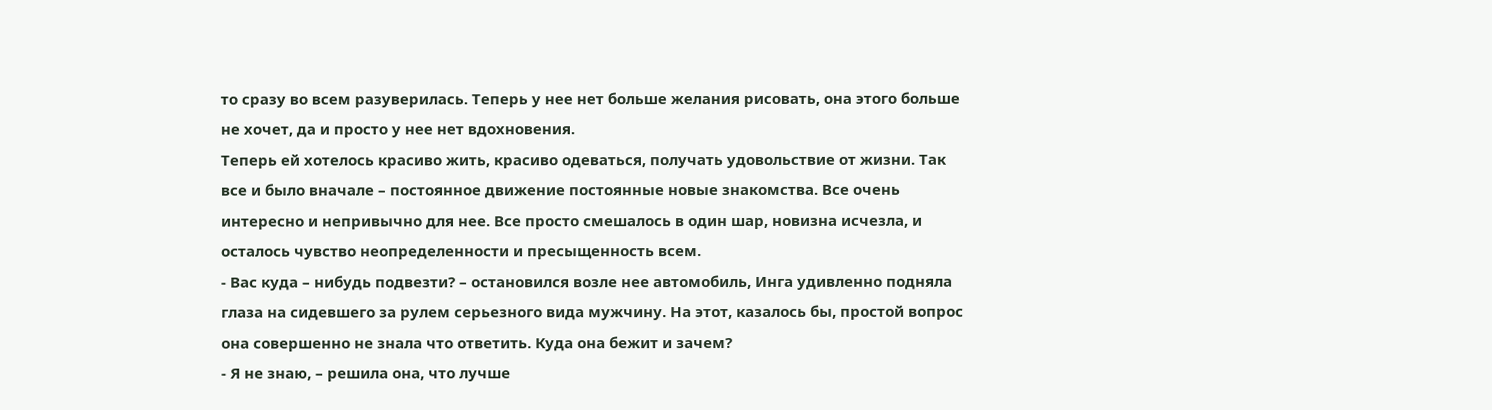то сразу во всем разуверилась. Теперь у нее нет больше желания рисовать, она этого больше не хочет, да и просто у нее нет вдохновения.
Теперь ей хотелось красиво жить, красиво одеваться, получать удовольствие от жизни. Так все и было вначале – постоянное движение постоянные новые знакомства. Все очень интересно и непривычно для нее. Все просто смешалось в один шар, новизна исчезла, и осталось чувство неопределенности и пресыщенность всем.
- Вас куда – нибудь подвезти? – остановился возле неe автомобиль, Инга удивленно подняла глаза на сидевшего за рулем серьезного вида мужчину. На этот, казалось бы, простой вопрос она совершенно не знала что ответить. Куда она бежит и зачем?
- Я не знаю, – решила она, что лучше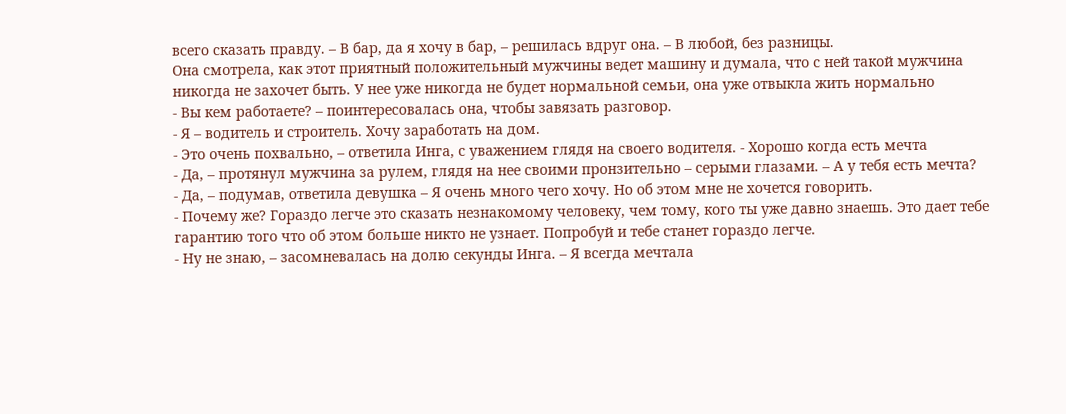всего сказать правду. – В бар, да я хочу в бар, – решилась вдруг она. – В любой, без разницы.
Она смотрела, как этот приятный положительный мужчины ведет машину и думала, что с ней такой мужчина никогда не захочет быть. У нее уже никогда не будет нормальной семьи, она уже отвыкла жить нормально
- Вы кем работаете? – поинтересовалась она, чтобы завязать разговор.
- Я – водитель и строитель. Хочу заработать на дом.
- Это очень похвально, – ответила Инга, с уважением глядя на своего водителя. - Хорошо когда есть мечта
- Да, – протянул мужчина за рулем, глядя на нее своими пронзительно – серыми глазами. – А у тебя есть мечта?
- Да, – подумав, ответила девушка – Я очень много чего хочу. Но об этом мне не хочется говорить.
- Почему же? Гораздо легче это сказать незнакомому человеку, чем тому, кого ты уже давно знаешь. Это дает тебе гарантию того что об этом больше никто не узнает. Попробуй и тебе станет гораздо легче.
- Ну не знаю, – засомневалась на долю секунды Инга. – Я всегда мечтала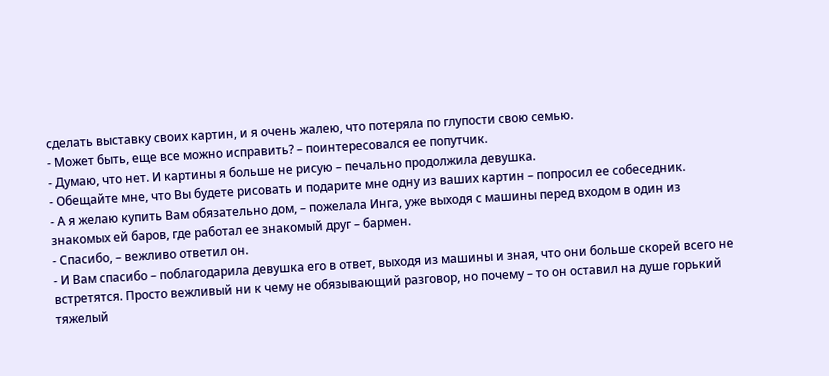сделать выставку своих картин, и я очень жалею, что потеряла по глупости свою семью.
- Может быть, еще все можно исправить? – поинтересовался ее попутчик.
- Думаю, что нет. И картины я больше не рисую – печально продолжила девушка.
- Обещайте мне, что Вы будете рисовать и подарите мне одну из ваших картин – попросил ее собеседник.
- А я желаю купить Вам обязательно дом, – пожелала Инга, уже выходя с машины перед входом в один из знакомых ей баров, где работал ее знакомый друг – бармен.
- Спасибо, – вежливо ответил он.
- И Вам спасибо – поблагодарила девушка его в ответ, выходя из машины и зная, что они больше скорей всего не встретятся. Просто вежливый ни к чему не обязывающий разговор, но почему – то он оставил на душе горький тяжелый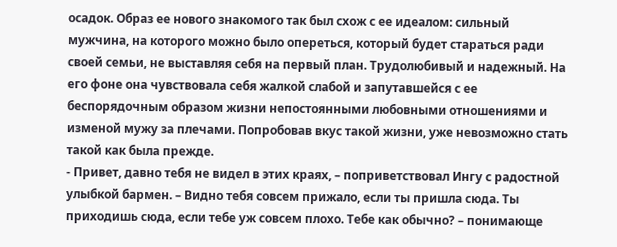осадок. Образ ее нового знакомого так был схож с ее идеалом: сильный мужчина, на которого можно было опереться, который будет стараться ради своей семьи, не выставляя себя на первый план. Трудолюбивый и надежный. На его фоне она чувствовала себя жалкой слабой и запутавшейся с ее беспорядочным образом жизни непостоянными любовными отношениями и изменой мужу за плечами. Попробовав вкус такой жизни, уже невозможно стать такой как была прежде.
- Привет, давно тебя не видел в этих краях, – поприветствовал Ингу с радостной улыбкой бармен. – Видно тебя совсем прижало, если ты пришла сюда. Ты приходишь сюда, если тебе уж совсем плохо. Тебе как обычно? – понимающе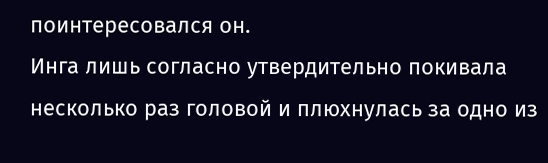поинтересовался он.
Инга лишь согласно утвердительно покивала несколько раз головой и плюхнулась за одно из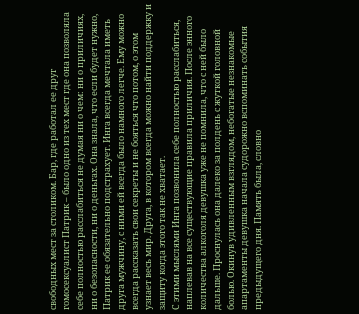свободных мест за столиком. Бар, где работал ее друг гомосексуалист Патрик – было одно из тех мест где она позволяла себе полностью расслабиться не думая ни о чем: ни о приличиях, ни о безопасности, ни о деньгах. Она знала, что если будет нужно, Патрик ее обязательно подстрахует. Инга всегда мечтала иметь друга мужчину, с ними ей всегда было намного легче. Ему можно всегда рассказать свои секреты и не бояться что потом, о этом узнает весь мир. Друга, в котором всегда можно найти поддержку и защиту когда этого так не хватает.
С этими мыслями Инга позвонила себе полностью расслабиться, наплевав на все существующие правила приличия. После энного количества алкоголя девушка уже не помнила, что с ней было дальше. Проснулась она далеко за полдень с жуткой головной болью. Окинув удивленным взглядом, небогатые незнакомые апартаменты девушка начала судорожно вспоминать события предыдущего дня. Память была, словно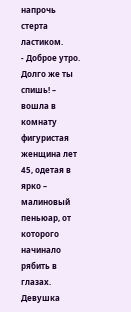напрочь стерта ластиком.
- Доброе утро. Долго же ты спишь! – вошла в комнату фигуристая женщина лет 45, oдетая в ярко – малиновый пеньюар, от которого начинало рябить в глазах. Девушка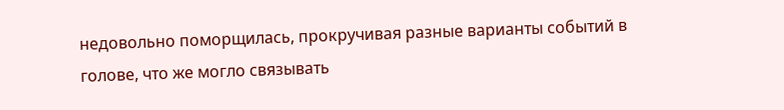недовольно поморщилась, прокручивая разные варианты событий в голове, что же могло связывать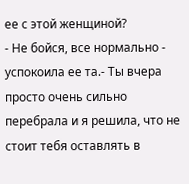ее с этой женщиной?
- Не бойся, все нормально - успокоила ее та.- Ты вчера просто очень сильно перебрала и я решила, что не стоит тебя оставлять в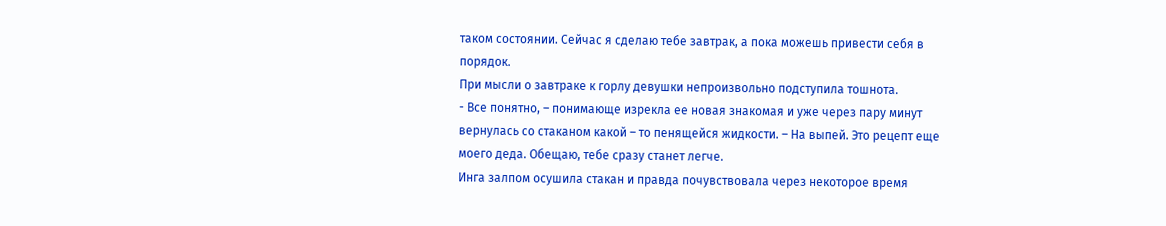таком состоянии. Сейчас я сделаю тебе завтрак, а пока можешь привести себя в порядок.
При мысли о завтраке к горлу девушки непроизвольно подступила тошнота.
- Все понятно, – понимающе изрекла ее новая знакомая и уже через пару минут вернулась со стаканом какой – то пенящейся жидкости. – На выпей. Это рецепт еще моего деда. Обещаю, тебе сразу станет легче.
Инга залпом осушила стакан и правда почувствовала через некоторое время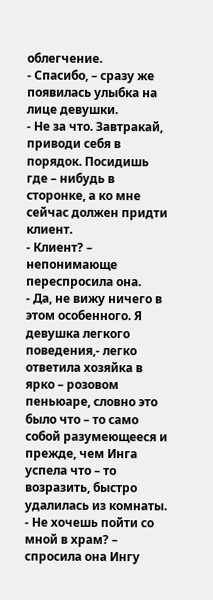облегчение.
- Спасибо, – сразу же появилась улыбка на лице девушки.
- Не за что. Завтракай, приводи себя в порядок. Посидишь где – нибудь в сторонке, а ко мне сейчас должен придти клиент.
- Клиент? – непонимающе переспросила она.
- Да, не вижу ничего в этом особенного. Я девушка легкого поведения,- легко ответила хозяйка в ярко – розовом пеньюаре, словно это было что – то само собой разумеющееся и прежде, чем Инга успела что – то возразить, быстро удалилась из комнаты.
- Не хочешь пойти со мной в храм? – спросила она Ингу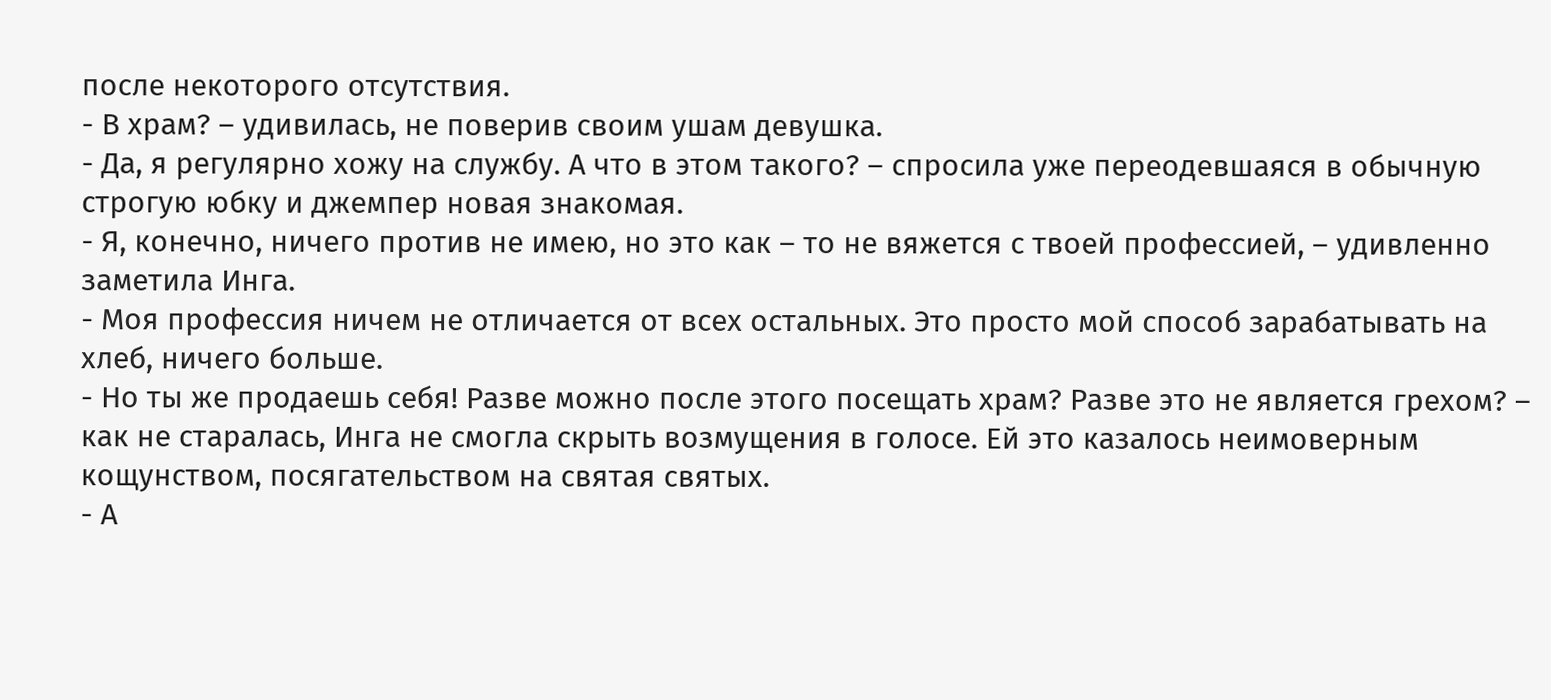после некоторого отсутствия.
- В храм? – удивилась, не поверив своим ушам девушка.
- Да, я регулярно хожу на службу. А что в этом такого? – спросила уже переодевшаяся в обычную строгую юбку и джемпер новая знакомая.
- Я, конечно, ничего против не имею, но это как – то не вяжется с твоей профессией, – удивленно заметила Инга.
- Моя профессия ничем не отличается от всех остальных. Это просто мой способ зарабатывать на хлеб, ничего больше.
- Но ты же продаешь себя! Разве можно после этого посещать храм? Разве это не является грехом? – как не старалась, Инга не смогла скрыть возмущения в голосе. Ей это казалось неимоверным кощунством, посягательством на святая святых.
- А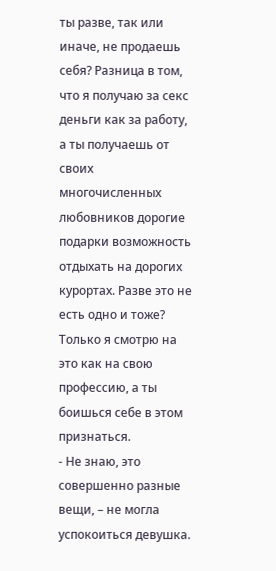ты разве, так или иначе, не продаешь себя? Разница в том, что я получаю за секс деньги как за работу, а ты получаешь от своих многочисленных любовников дорогие подарки возможность отдыхать на дорогих курортах. Разве это не есть одно и тоже? Только я смотрю на это как на свою профессию, а ты боишься себе в этом признаться.
- Не знаю, это совершенно разные вещи, – не могла успокоиться девушка.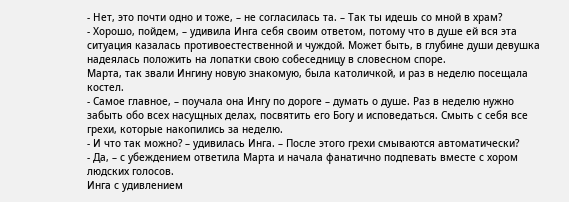- Нет, это почти одно и тоже, – не согласилась та. – Так ты идешь со мной в храм?
- Хорошо, пойдем, – удивила Инга себя своим ответом, потому что в душе ей вся эта ситуация казалась противоестественной и чуждой. Может быть, в глубине души девушка надеялась положить на лопатки свою собеседницу в словесном споре.
Марта, так звали Ингину новую знакомую, была католичкой, и раз в неделю посещала костел.
- Самое главное, – поучала она Ингу по дороге – думать о душе. Раз в неделю нужно забыть обо всех насущных делах, посвятить его Богу и исповедаться. Смыть с себя все грехи, которые накопились за неделю.
- И что так можно? – удивилась Инга. – После этого грехи смываются автоматически?
- Да, – с убеждением ответила Марта и начала фанатично подпевать вместе с хором людских голосов.
Инга с удивлением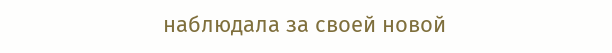наблюдала за своей новой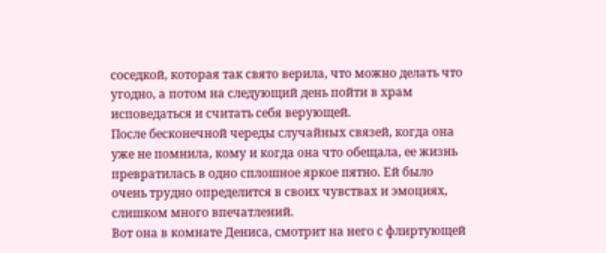соседкой, которая так свято верила, что можно делать что угодно, а потом на следующий день пойти в храм исповедаться и считать себя верующей.
После бесконечной череды случайных связей, когда она уже не помнила, кому и когда она что обещала, ее жизнь превратилась в одно сплошное яркое пятно. Ей было очень трудно определится в своих чувствах и эмоциях, слишком много впечатлений.
Вот она в комнате Дениса, смотрит на него с флиртующей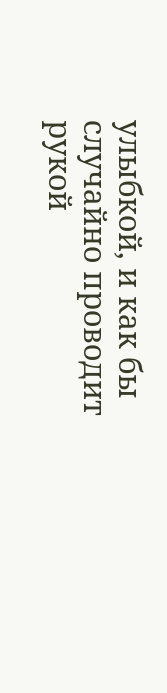улыбкой, и как бы случайно проводит рукой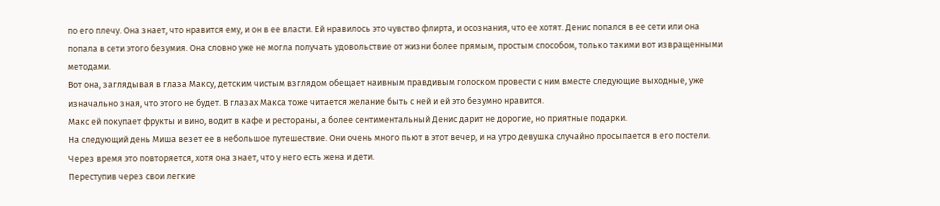по его плечу. Она знает, что нравится ему, и он в ее власти. Ей нравилось это чувство флирта, и осознания, что ее хотят. Денис попался в ее сети или она попала в сети этого безумия. Она словно уже не могла получать удовольствие от жизни более прямым, простым способом, только такими вот извращенными методами.
Вот она, заглядывая в глаза Максу, детским чистым взглядом обещает наивным правдивым голоском провести с ним вместе следующие выходные, уже изначально зная, что этого не будет. В глазах Макса тоже читается желание быть с ней и ей это безумно нравится.
Макс ей покупает фрукты и вино, водит в кафе и рестораны, а более сентиментальный Денис дарит не дорогие, но приятные подарки.
На следующий день Миша везет ее в небольшое путешествие. Они очень много пьют в этот вечер, и на утро девушка случайно просыпается в его постели. Через время это повторяется, хотя она знает, что у него есть жена и дети.
Переступив через свои легкие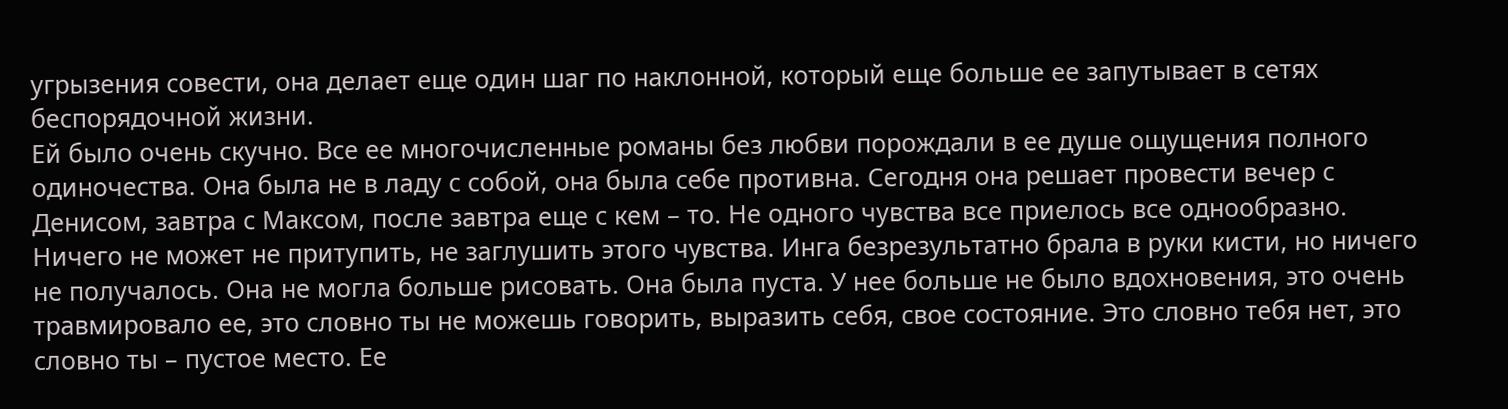угрызения совести, она делает еще один шаг по наклонной, который еще больше ее запутывает в сетях беспорядочной жизни.
Ей было очень скучно. Все ее многочисленные романы без любви порождали в ее душе ощущения полного одиночества. Она была не в ладу с собой, она была себе противна. Сегодня она решает провести вечер с Денисом, завтра с Максом, после завтра еще с кем – то. Не одного чувства все приелось все однообразно. Ничего не может не притупить, не заглушить этого чувства. Инга безрезультатно брала в руки кисти, но ничего не получалось. Она не могла больше рисовать. Она была пуста. У нее больше не было вдохновения, это очень травмировало ее, это словно ты не можешь говорить, выразить себя, свое состояние. Это словно тебя нет, это словно ты – пустое место. Ее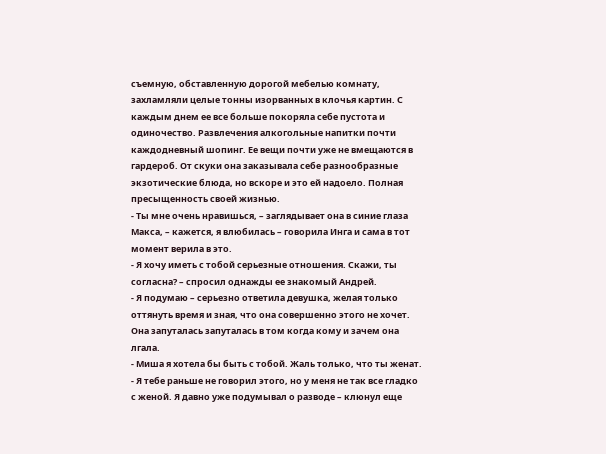съемную, обставленную дорогой мебелью комнату, захламляли целые тонны изорванных в клочья картин. С каждым днем ее все больше покоряла себе пустота и одиночество. Развлечения алкогольные напитки почти каждодневный шопинг. Ее вещи почти уже не вмещаются в гардероб. От скуки она заказывала себе разнообразные экзотические блюда, но вскоре и это ей надоело. Полная пресыщенность своей жизнью.
- Ты мне очень нравишься, – заглядывает она в синие глаза Макса, – кажется, я влюбилась – говорила Инга и сама в тот момент верила в это.
- Я хочу иметь с тобой серьезные отношения. Скажи, ты согласна? – спросил однажды ее знакомый Андрей.
- Я подумаю – серьезно ответила девушка, желая только оттянуть время и зная, что она совершенно этого не хочет.
Она запуталась запуталась в том когда кому и зачем она лгала.
- Миша я хотела бы быть с тобой. Жаль только, что ты женат.
- Я тебе раньше не говорил этого, но у меня не так все гладко с женой. Я давно уже подумывал о разводе – клюнул еще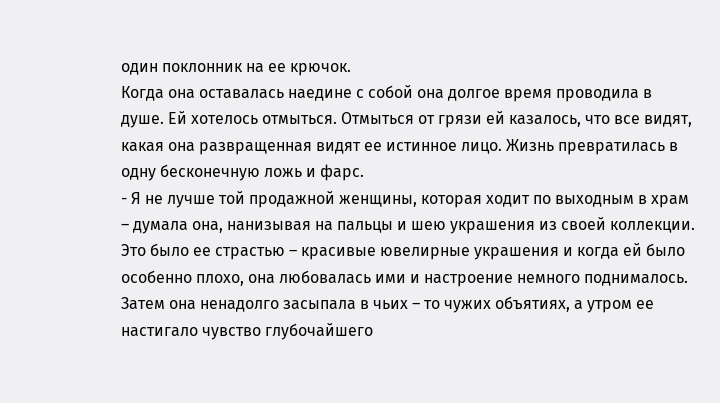один поклонник на ее крючок.
Когда она оставалась наедине с собой она долгое время проводила в душе. Ей хотелось отмыться. Отмыться от грязи ей казалось, что все видят, какая она развращенная видят ее истинное лицо. Жизнь превратилась в одну бесконечную ложь и фарс.
- Я не лучше той продажной женщины, которая ходит по выходным в храм – думала она, нанизывая на пальцы и шею украшения из своей коллекции. Это было ее страстью – красивые ювелирные украшения и когда ей было особенно плохо, она любовалась ими и настроение немного поднималось.
Затем она ненадолго засыпала в чьих – то чужих объятиях, а утром ее настигало чувство глубочайшего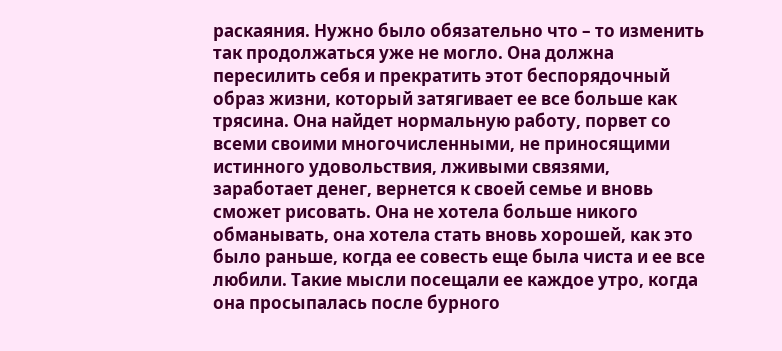раскаяния. Нужно было обязательно что – то изменить так продолжаться уже не могло. Она должна пересилить себя и прекратить этот беспорядочный образ жизни, который затягивает ее все больше как трясина. Она найдет нормальную работу, порвет со всеми своими многочисленными, не приносящими истинного удовольствия, лживыми связями, заработает денег, вернется к своей семье и вновь сможет рисовать. Она не хотела больше никого обманывать, она хотела стать вновь хорошей, как это было раньше, когда ее совесть еще была чиста и ее все любили. Такие мысли посещали ее каждое утро, когда она просыпалась после бурного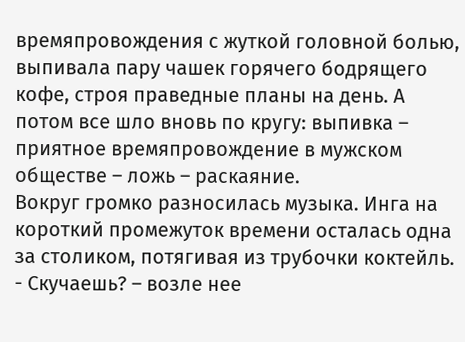времяпровождения с жуткой головной болью, выпивала пару чашек горячего бодрящего кофе, строя праведные планы на день. А потом все шло вновь по кругу: выпивка – приятное времяпровождение в мужском обществе – ложь – раскаяние.
Вокруг громко разносилась музыка. Инга на короткий промежуток времени осталась одна за столиком, потягивая из трубочки коктейль.
- Скучаешь? – возле нее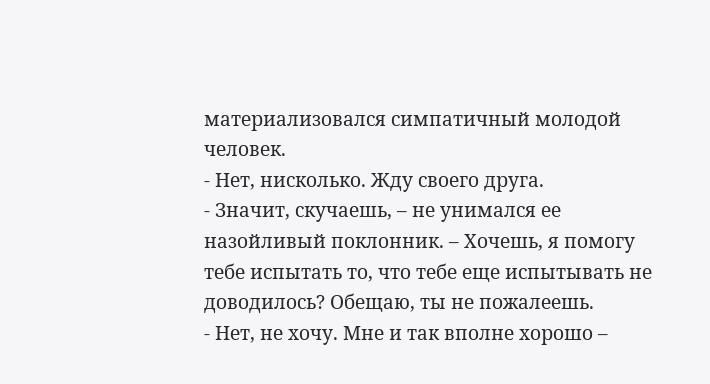материализовался симпатичный молодой человек.
- Нет, нисколько. Жду своего друга.
- Значит, скучаешь, – не унимался ее назойливый поклонник. – Хочешь, я помогу тебе испытать то, что тебе еще испытывать не доводилось? Обещаю, ты не пожалеешь.
- Нет, не хочу. Мне и так вполне хорошо –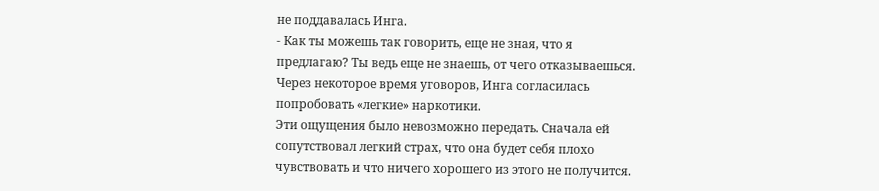не поддавалась Инга.
- Как ты можешь так говорить, еще не зная, что я предлагаю? Ты ведь еще не знаешь, от чего отказываешься.
Через некоторое время уговоров, Инга согласилась попробовать «легкие» наркотики.
Эти ощущения было невозможно передать. Сначала ей сопутствовал легкий страх, что она будет себя плохо чувствовать и что ничего хорошего из этого не получится.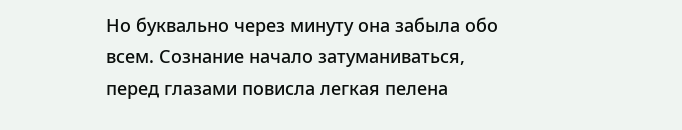Но буквально через минуту она забыла обо всем. Сознание начало затуманиваться, перед глазами повисла легкая пелена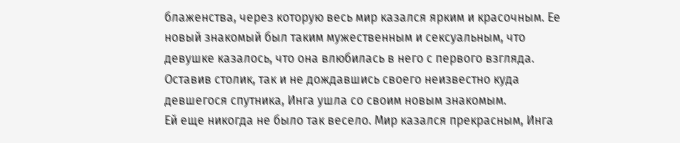блаженства, через которую весь мир казался ярким и красочным. Ее новый знакомый был таким мужественным и сексуальным, что девушке казалось, что она влюбилась в него с первого взгляда. Оставив столик, так и не дождавшись своего неизвестно куда девшегося спутника, Инга ушла со своим новым знакомым.
Ей еще никогда не было так весело. Мир казался прекрасным, Инга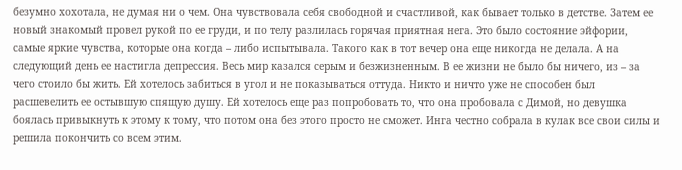безумно хохотала, не думая ни о чем. Она чувствовала себя свободной и счастливой, как бывает только в детстве. Затем ее новый знакомый провел рукой по ее груди, и по телу разлилась горячая приятная нега. Это было состояние эйфории, самые яркие чувства, которые она когда – либо испытывала. Такого как в тот вечер она еще никогда не делала. А на следующий день ее настигла депрессия. Весь мир казался серым и безжизненным. В ее жизни не было бы ничего, из – за чего стоило бы жить. Ей хотелось забиться в угол и не показываться оттуда. Никто и ничто уже не способен был расшевелить ее остывшую спящую душу. Ей хотелось еще раз попробовать то, что она пробовала с Димой, но девушка боялась привыкнуть к этому к тому, что потом она без этого просто не сможет. Инга честно собрала в кулак все свои силы и решила покончить со всем этим.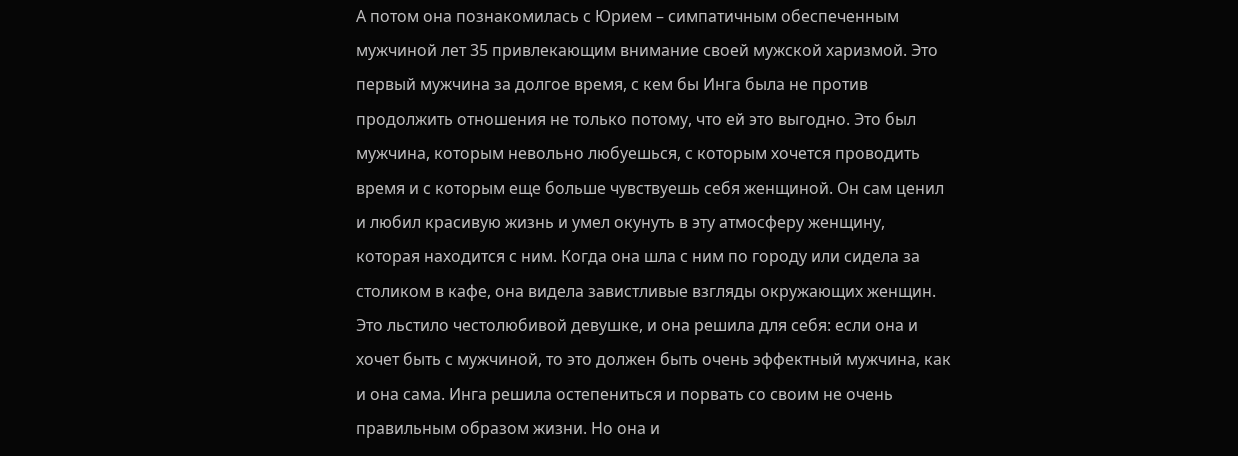А потом она познакомилась с Юрием – симпатичным обеспеченным мужчиной лет 35 привлекающим внимание своей мужской харизмой. Это первый мужчина за долгое время, с кем бы Инга была не против продолжить отношения не только потому, что ей это выгодно. Это был мужчина, которым невольно любуешься, с которым хочется проводить время и с которым еще больше чувствуешь себя женщиной. Он сам ценил и любил красивую жизнь и умел окунуть в эту атмосферу женщину, которая находится с ним. Когда она шла с ним по городу или сидела за столиком в кафе, она видела завистливые взгляды окружающих женщин. Это льстило честолюбивой девушке, и она решила для себя: если она и хочет быть с мужчиной, то это должен быть очень эффектный мужчина, как и она сама. Инга решила остепениться и порвать со своим не очень правильным образом жизни. Но она и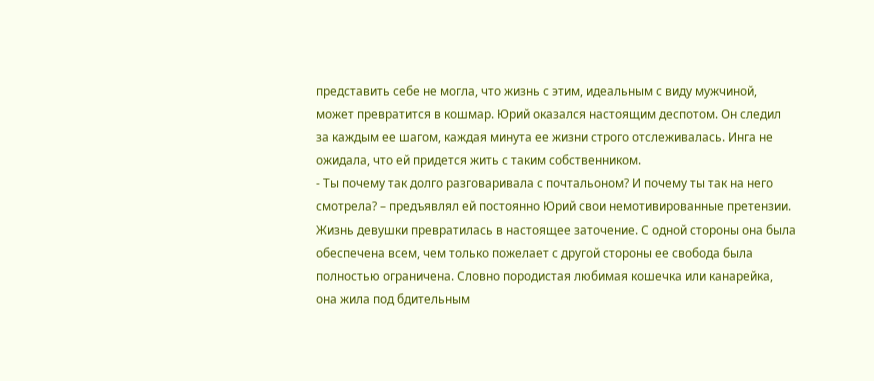представить себе не могла, что жизнь с этим, идеальным с виду мужчиной, может превратится в кошмар. Юрий оказался настоящим деспотом. Он следил за каждым ее шагом, каждая минута ее жизни строго отслеживалась. Инга не ожидала, что ей придется жить с таким собственником.
- Ты почему так долго разговаривала с почтальоном? И почему ты так на него смотрела? – предъявлял ей постоянно Юрий свои немотивированные претензии. Жизнь девушки превратилась в настоящее заточение. С одной стороны она была обеспечена всем, чем только пожелает с другой стороны ее свобода была полностью ограничена. Словно породистая любимая кошечка или канарейка, она жила под бдительным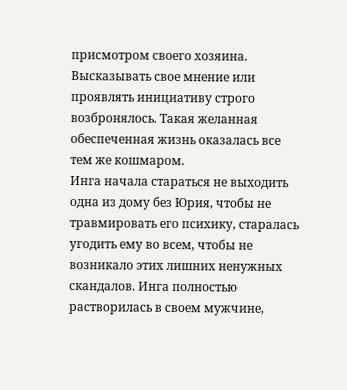присмотром своего хозяина. Высказывать свое мнение или проявлять инициативу строго возбронялось. Такая желанная обеспеченная жизнь оказалась все тем же кошмаром.
Инга начала стараться не выходить одна из дому без Юрия, чтобы не травмировать его психику, старалась угодить ему во всем, чтобы не возникало этих лишних ненужных скандалов. Инга полностью растворилась в своем мужчине,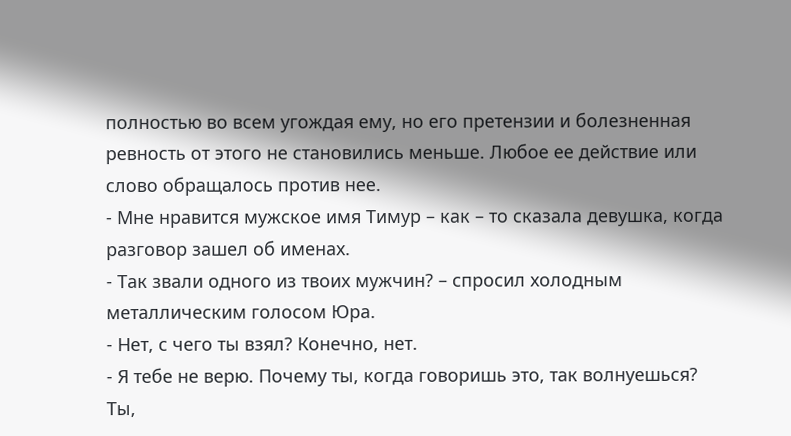полностью во всем угождая ему, но его претензии и болезненная ревность от этого не становились меньше. Любое ее действие или слово обращалось против нее.
- Мне нравится мужское имя Тимур – как – то сказала девушка, когда разговор зашел об именах.
- Так звали одного из твоих мужчин? – спросил холодным металлическим голосом Юра.
- Нет, с чего ты взял? Конечно, нет.
- Я тебе не верю. Почему ты, когда говоришь это, так волнуешься? Ты,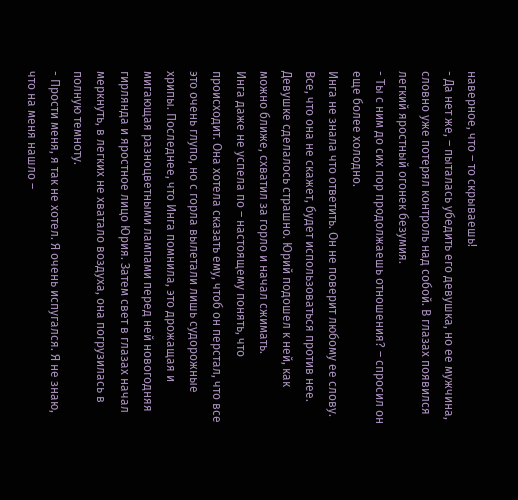наверное, что – то скрываешь!
- Да нет же, – пыталась убедить его девушка, но ее мужчина, словно уже потерял контроль над собой. В глазах появился легкий яростный огонек безумия.
- Ты с ним до сих пор продолжаешь отношения? – спросил он еще более холодно.
Инга не знала что ответить. Он не поверит любому ее слову. Все, что она не скажет, будет использоваться против нее. Девушке сделалось страшно. Юрий подошел к ней, как можно ближе, схватил за горло и начал сжимать.
Инга даже не успела по – настоящему понять, что происходит. Она хотела сказать ему, чтоб он перстал, что все это очень глупо, но с горла вылетали лишь судорожные хрипы. Последнее, что Инга помнила, это дрожащая и мигающая разноцветными лампами перед ней новогодняя гирлянда и яростное лицо Юрия. Затем свет в глазах начал меркнуть, в легких не хватало воздуха, она погрузилась в полную темноту.
- Прости меня, я так не хотел. Я очень испугался. Я не знаю, что на меня нашло –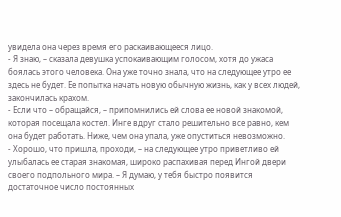увидела она через время его раскаивающееся лицо.
- Я знаю, – сказала девушка успокаивающим голосом, хотя до ужаса боялась этого человека. Она уже точно знала, что на следующее утро ее здесь не будет. Ее попытка начать новую обычную жизнь, как у всех людей, закончилась крахом.
- Если что – обращайся, – припомнились ей слова ее новой знакомой, которая посещала костел. Инге вдруг стало решительно все равно, кем она будет работать. Ниже, чем она упала, уже опуститься невозможно.
- Хорошо, что пришла, проходи, – на следующее утро приветливо ей улыбалась ее старая знакомая, широко распахивая перед Ингой двери своего подпольного мира. – Я думаю, у тебя быстро появится достаточное число постоянных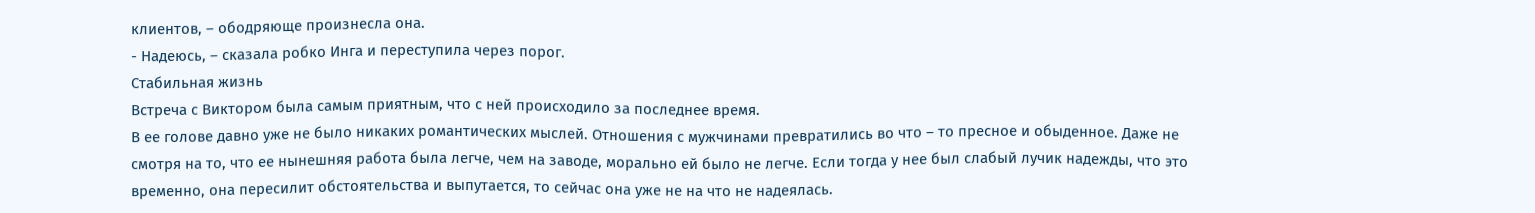клиентов, – ободряюще произнесла она.
- Надеюсь, – сказала робко Инга и переступила через порог.
Стабильная жизнь
Встреча с Виктором была самым приятным, что с ней происходило за последнее время.
В ее голове давно уже не было никаких романтических мыслей. Отношения с мужчинами превратились во что – то пресное и обыденное. Даже не смотря на то, что ее нынешняя работа была легче, чем на заводе, морально ей было не легче. Если тогда у нее был слабый лучик надежды, что это временно, она пересилит обстоятельства и выпутается, то сейчас она уже не на что не надеялась.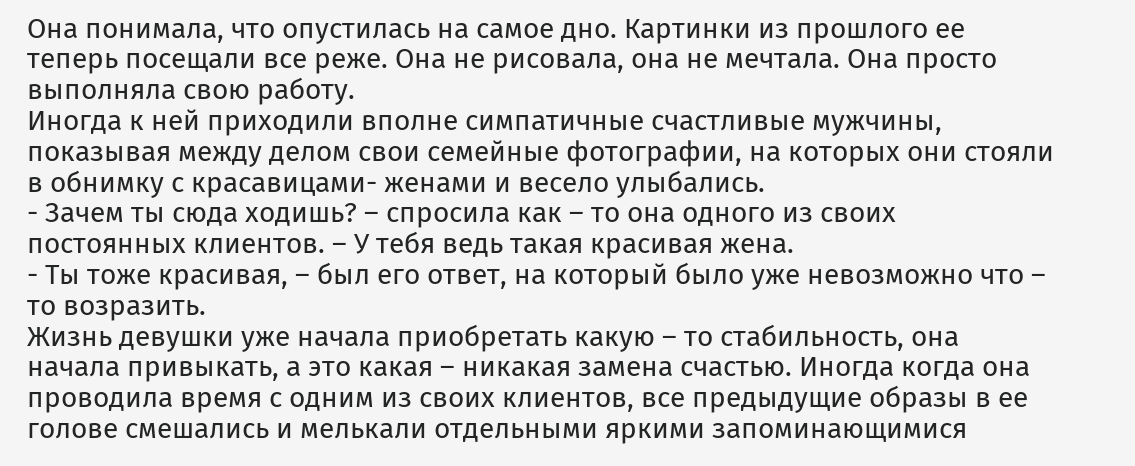Она понимала, что опустилась на самое дно. Картинки из прошлого ее теперь посещали все реже. Она не рисовала, она не мечтала. Она просто выполняла свою работу.
Иногда к ней приходили вполне симпатичные счастливые мужчины, показывая между делом свои семейные фотографии, на которых они стояли в обнимку с красавицами- женами и весело улыбались.
- Зачем ты сюда ходишь? – спросила как – то она одного из своих постоянных клиентов. – У тебя ведь такая красивая жена.
- Ты тоже красивая, – был его ответ, на который было уже невозможно что – то возразить.
Жизнь девушки уже начала приобретать какую – то стабильность, она начала привыкать, а это какая – никакая замена счастью. Иногда когда она проводила время с одним из своих клиентов, все предыдущие образы в ее голове смешались и мелькали отдельными яркими запоминающимися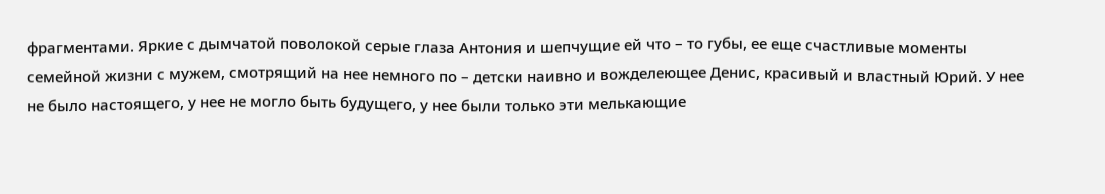фрагментами. Яркие с дымчатой поволокой серые глаза Антония и шепчущие ей что – то губы, ее еще счастливые моменты семейной жизни с мужем, смотрящий на нее немного по – детски наивно и вожделеющее Денис, красивый и властный Юрий. У нее не было настоящего, у нее не могло быть будущего, у нее были только эти мелькающие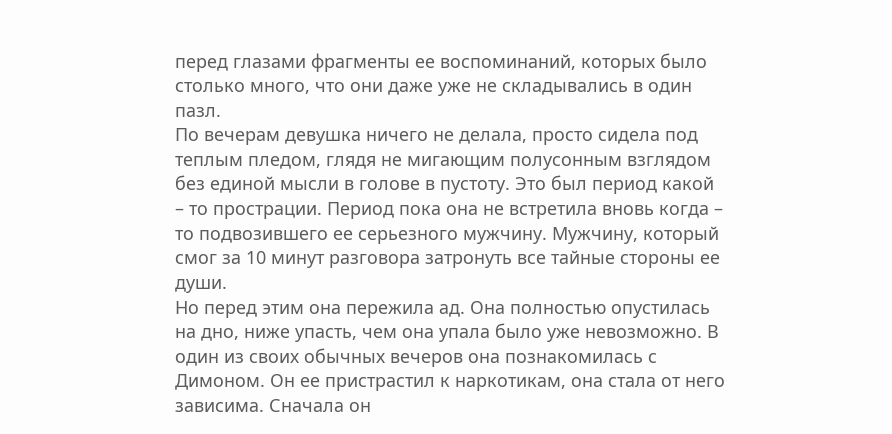перед глазами фрагменты ее воспоминаний, которых было столько много, что они даже уже не складывались в один пазл.
По вечерам девушка ничего не делала, просто сидела под теплым пледом, глядя не мигающим полусонным взглядом без единой мысли в голове в пустоту. Это был период какой – то прострации. Период пока она не встретила вновь когда – то подвозившего ее серьезного мужчину. Мужчину, который смог за 10 минут разговора затронуть все тайные стороны ее души.
Но перед этим она пережила ад. Она полностью опустилась на дно, ниже упасть, чем она упала было уже невозможно. В один из своих обычных вечеров она познакомилась с Димоном. Он ее пристрастил к наркотикам, она стала от него зависима. Сначала он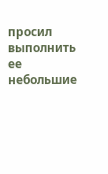просил выполнить ее небольшие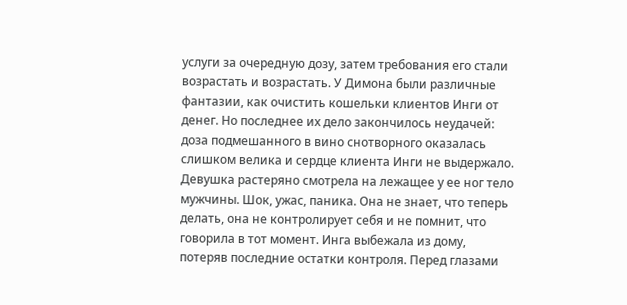услуги за очередную дозу, затем требования его стали возрастать и возрастать. У Димона были различные фантазии, как очистить кошельки клиентов Инги от денег. Но последнее их дело закончилось неудачей: доза подмешанного в вино снотворного оказалась слишком велика и сердце клиента Инги не выдержало. Девушка растеряно смотрела на лежащее у ее ног тело мужчины. Шок, ужас, паника. Она не знает, что теперь делать, она не контролирует себя и не помнит, что говорила в тот момент. Инга выбежала из дому, потеряв последние остатки контроля. Перед глазами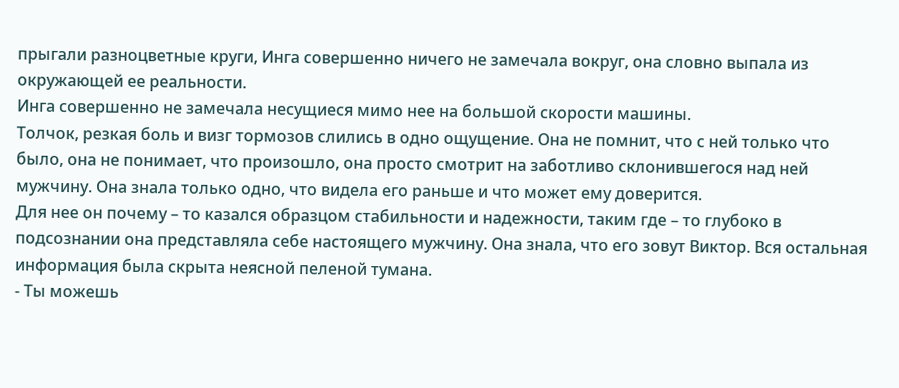прыгали разноцветные круги, Инга совершенно ничего не замечала вокруг, она словно выпала из окружающей ее реальности.
Инга совершенно не замечала несущиеся мимо нее на большой скорости машины.
Толчок, резкая боль и визг тормозов слились в одно ощущение. Она не помнит, что с ней только что было, она не понимает, что произошло, она просто смотрит на заботливо склонившегося над ней мужчину. Она знала только одно, что видела его раньше и что может ему доверится.
Для нее он почему – то казался образцом стабильности и надежности, таким где – то глубоко в подсознании она представляла себе настоящего мужчину. Она знала, что его зовут Виктор. Вся остальная информация была скрыта неясной пеленой тумана.
- Ты можешь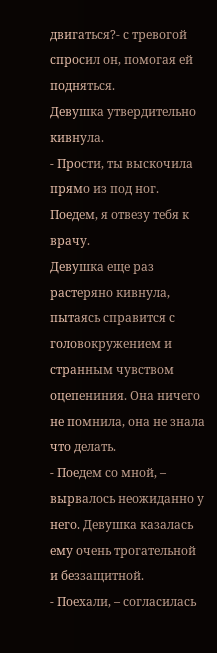двигаться?- с тревогой спросил он, помогая ей подняться.
Девушка утвердительно кивнула.
- Прости, ты выскочила прямо из под ног. Поедем, я отвезу тебя к врачу.
Девушка еще раз растеряно кивнула, пытаясь справится с головокружением и странным чувством оцепениния. Она ничего не помнила, она не знала что делать.
- Поедем со мной, – вырвалось неожиданно у него. Девушка казалась ему очень трогательной и беззащитной.
- Поехали, – согласилась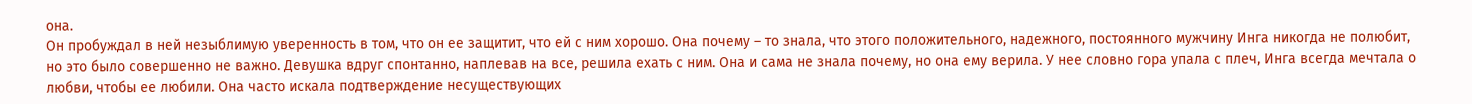она.
Он пробуждал в ней незыблимую уверенность в том, что он ее защитит, что ей с ним хорошо. Она почему – то знала, что этого положительного, надежного, постоянного мужчину Инга никогда не полюбит, но это было совершенно не важно. Девушка вдруг спонтанно, наплевав на все, решила ехать с ним. Она и сама не знала почему, но она ему верила. У нее словно гора упала с плеч, Инга всегда мечтала о любви, чтобы ее любили. Она часто искала подтверждение несуществующих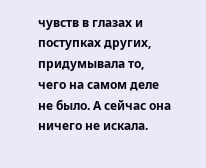чувств в глазах и поступках других, придумывала то, чего на самом деле не было. А сейчас она ничего не искала.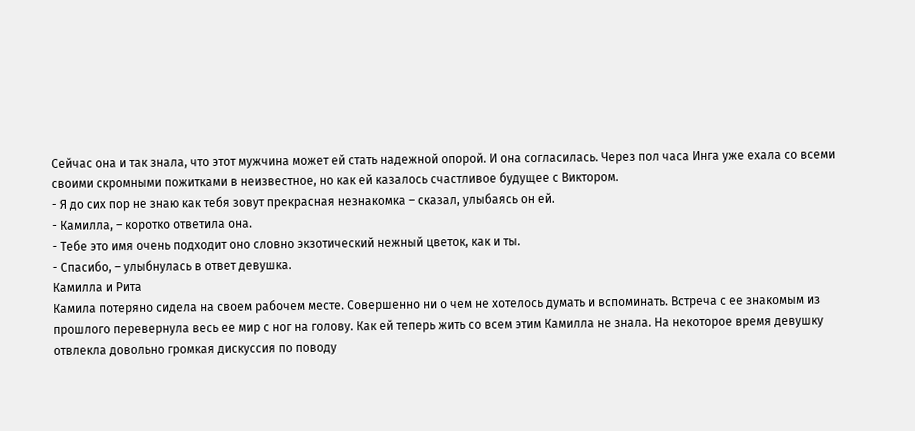Сейчас она и так знала, что этот мужчина может ей стать надежной опорой. И она согласилась. Через пол часа Инга уже ехала со всеми своими скромными пожитками в неизвестное, но как ей казалось счастливое будущее с Виктором.
- Я до сих пор не знаю как тебя зовут прекрасная незнакомка – сказал, улыбаясь он ей.
- Камилла, – коротко ответила она.
- Тебе это имя очень подходит оно словно экзотический нежный цветок, как и ты.
- Спасибо, – улыбнулась в ответ девушка.
Камилла и Рита
Камила потеряно сидела на своем рабочем месте. Совершенно ни о чем не хотелось думать и вспоминать. Встреча с ее знакомым из прошлого перевернула весь ее мир с ног на голову. Как ей теперь жить со всем этим Камилла не знала. На некоторое время девушку отвлекла довольно громкая дискуссия по поводу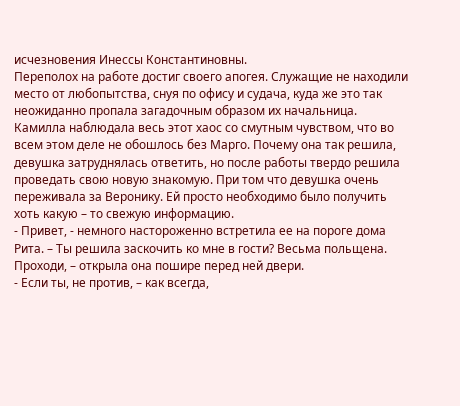исчезновения Инессы Константиновны.
Переполох на работе достиг своего апогея. Служащие не находили место от любопытства, снуя по офису и судача, куда же это так неожиданно пропала загадочным образом их начальница. Камилла наблюдала весь этот хаос со смутным чувством, что во всем этом деле не обошлось без Марго. Почему она так решила, девушка затруднялась ответить, но после работы твердо решила проведать свою новую знакомую. При том что девушка очень переживала за Веронику. Ей просто необходимо было получить хоть какую – то свежую информацию.
- Привет, - немного настороженно встретила ее на пороге дома Рита. – Ты решила заскочить ко мне в гости? Весьма польщена. Проходи, – открыла она пошире перед ней двери.
- Если ты, не против, – как всегда,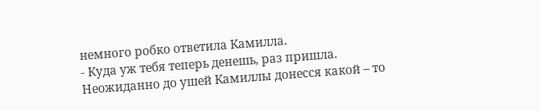немного робко ответила Камилла.
- Куда уж тебя теперь денешь, раз пришла.
Неожиданно до ушей Камиллы донесся какой – то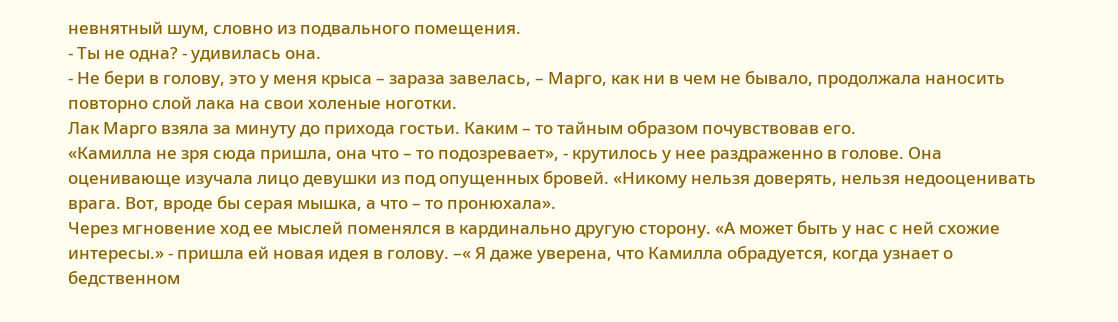невнятный шум, словно из подвального помещения.
- Ты не одна? - удивилась она.
- Не бери в голову, это у меня крыса – зараза завелась, – Марго, как ни в чем не бывало, продолжала наносить повторно слой лака на свои холеные ноготки.
Лак Марго взяла за минуту до прихода гостьи. Каким – то тайным образом почувствовав его.
«Камилла не зря сюда пришла, она что – то подозревает», - крутилось у нее раздраженно в голове. Она оценивающе изучала лицо девушки из под опущенных бровей. «Никому нельзя доверять, нельзя недооценивать врага. Вот, вроде бы серая мышка, а что – то пронюхала».
Через мгновение ход ее мыслей поменялся в кардинально другую сторону. «А может быть у нас с ней схожие интересы.» - пришла ей новая идея в голову. –« Я даже уверена, что Камилла обрадуется, когда узнает о бедственном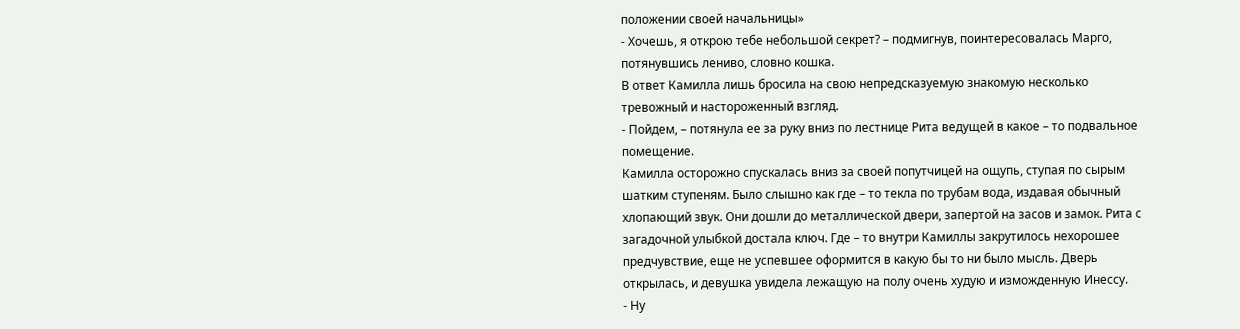положении своей начальницы»
- Хочешь, я открою тебе небольшой секрет? – подмигнув, поинтересовалась Марго, потянувшись лениво, словно кошка.
В ответ Камилла лишь бросила на свою непредсказуемую знакомую несколько тревожный и настороженный взгляд.
- Пойдем, – потянула ее за руку вниз по лестнице Рита ведущей в какое – то подвальное помещение.
Камилла осторожно спускалась вниз за своей попутчицей на ощупь, ступая по сырым шатким ступеням. Было слышно как где – то текла по трубам вода, издавая обычный хлопающий звук. Они дошли до металлической двери, запертой на засов и замок. Рита с загадочной улыбкой достала ключ. Где – то внутри Камиллы закрутилось нехорошее предчувствие, еще не успевшее оформится в какую бы то ни было мысль. Дверь открылась, и девушка увидела лежащую на полу очень худую и изможденную Инессу.
- Ну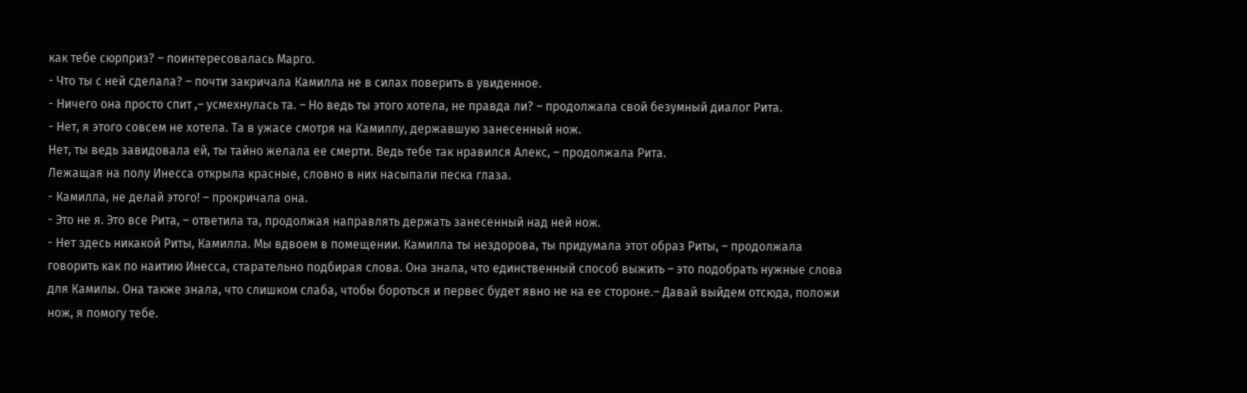как тебе сюрприз? – поинтересовалась Марго.
- Что ты с ней сделала? – почти закричала Камилла не в силах поверить в увиденное.
- Ничего она просто спит ,– усмехнулась та. – Но ведь ты этого хотела, не правда ли? – продолжала свой безумный диалог Рита.
- Нет, я этого совсем не хотела. Та в ужасе смотря на Камиллу, державшую занесенный нож.
Нет, ты ведь завидовала ей, ты тайно желала ее смерти. Ведь тебе так нравился Алекс, – продолжала Рита.
Лежащая на полу Инесса открыла красные, словно в них насыпали песка глаза.
- Камилла, не делай этого! – прокричала она.
- Это не я. Это все Рита, – ответила та, продолжая направлять держать занесенный над ней нож.
- Нет здесь никакой Риты, Камилла. Мы вдвоем в помещении. Камилла ты нездорова, ты придумала этот образ Риты, – продолжала говорить как по наитию Инесса, старательно подбирая слова. Она знала, что единственный способ выжить – это подобрать нужные слова для Камилы. Она также знала, что слишком слаба, чтобы бороться и первес будет явно не на ее стороне.– Давай выйдем отсюда, положи нож, я помогу тебе.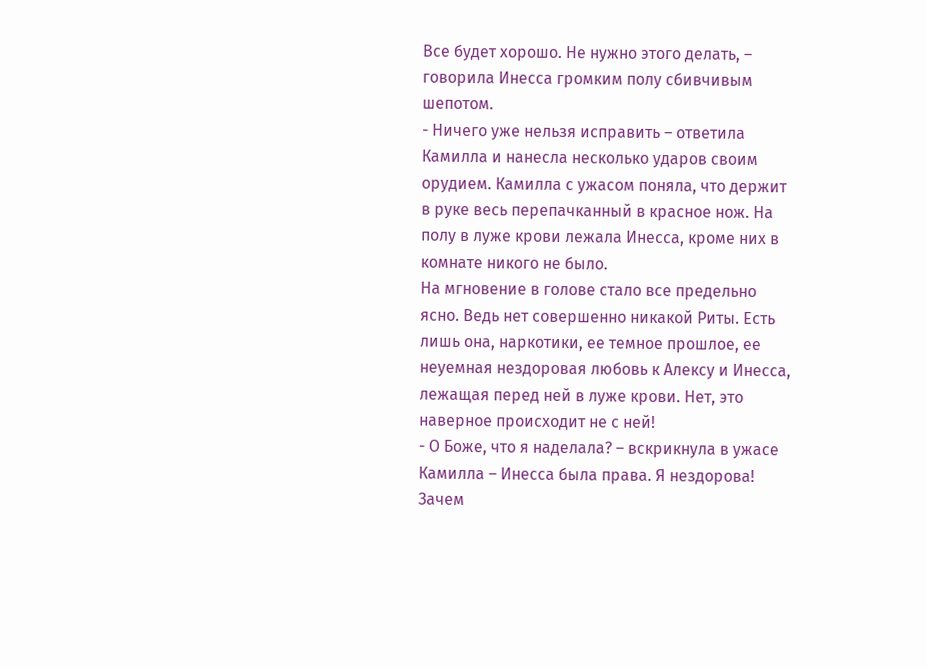Все будет хорошо. Не нужно этого делать, – говoрила Инесса громким полу сбивчивым шепотом.
- Ничего уже нельзя исправить – ответила Камилла и нанесла несколько ударов своим орудием. Камилла с ужасом поняла, что держит в руке весь перепачканный в красное нож. На полу в луже крови лежала Инесса, кроме них в комнате никого не было.
На мгновение в голове стало все предельно ясно. Ведь нет совершенно никакой Риты. Есть лишь она, наркотики, ее темное прошлое, ее неуемная нездоровая любовь к Алексу и Инесса, лежащая перед ней в луже крови. Нет, это наверное происходит не с ней!
- О Боже, что я наделала? – вскрикнула в ужасе Камилла – Инесса была права. Я нездорова! Зачем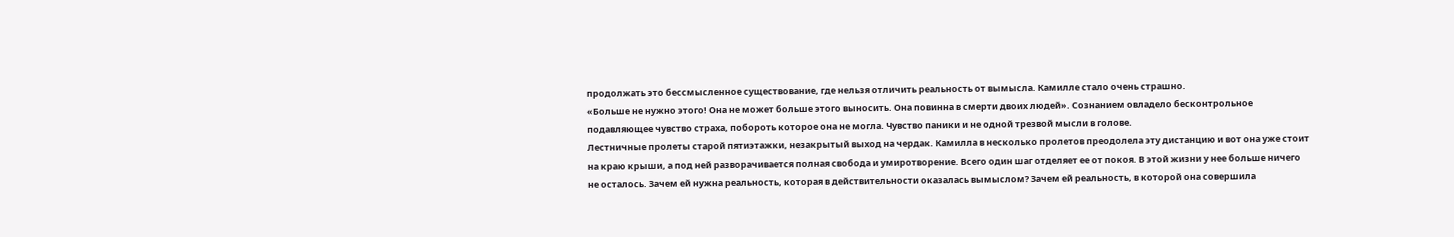продолжать это бессмысленное существование, где нельзя отличить реальность от вымысла. Камилле стало очень страшно.
«Больше не нужно этого! Она не может больше этого выносить. Она повинна в смерти двоих людей». Сознанием овладело бесконтрольное подавляющее чувство страха, побороть которое она не могла. Чувство паники и не одной трезвой мысли в голове.
Лестничные пролеты старой пятиэтажки, незакрытый выход на чердак. Камилла в несколько пролетов преодолела эту дистанцию и вот она уже стоит на краю крыши, а под ней разворачивается полная свобода и умиротворение. Всего один шаг отделяет ее от покоя. В этой жизни у нее больше ничего нe осталось. Зачем ей нужна реальность, которая в действительности оказалась вымыслом? Зачем ей реальность, в которой она совершила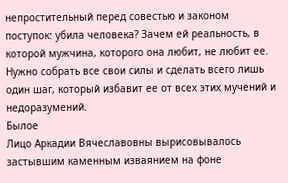непростительный перед совестью и законом поступок: убила человека? Зачем ей реальность, в которой мужчина, которого она любит, не любит ее. Нужно собрать все свои силы и сделать всего лишь один шаг, который избавит ее от всех этих мучений и недоразумений.
Былое
Лицо Аркадии Вячеславовны вырисовывалось застывшим каменным изваянием на фоне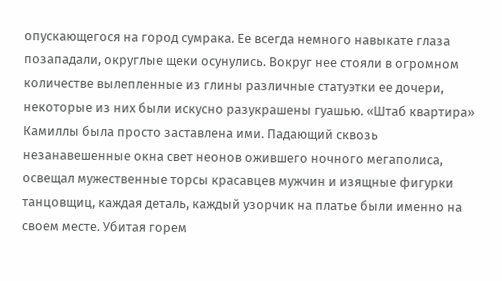опускающегося на город сумрака. Ее всегда немного навыкате глаза позападали, округлые щеки осунулись. Вокруг нее стояли в огромном количестве вылепленные из глины различные статуэтки ее дочери, некоторые из них были искусно разукрашены гуашью. «Штаб квартира» Камиллы была просто заставлена ими. Падающий сквозь незанавешенные окна свет неонов ожившего ночного мегаполиса, освещал мужественные торсы красавцев мужчин и изящные фигурки танцовщиц, каждая деталь, каждый узорчик на платье были именно на своем месте. Убитая горем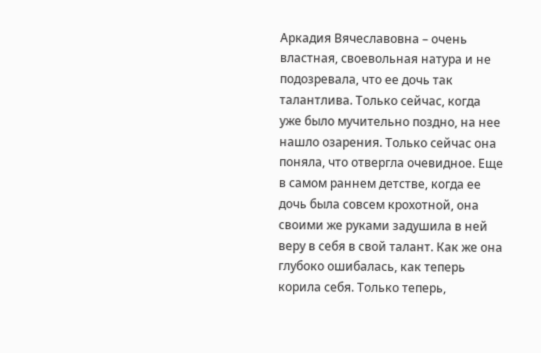Аркадия Вячеславовна – очень властная, своевольная натура и не подозревала, что ее дочь так талантлива. Только сейчас, когда уже было мучительно поздно, на нее нашло озарения. Только сейчас она поняла, что отвергла очевидное. Еще в самом раннем детстве, когда ее дочь была совсем крохотной, она своими же руками задушила в ней веру в себя в свой талант. Как же она глубоко ошибалась, как теперь корила себя. Только теперь,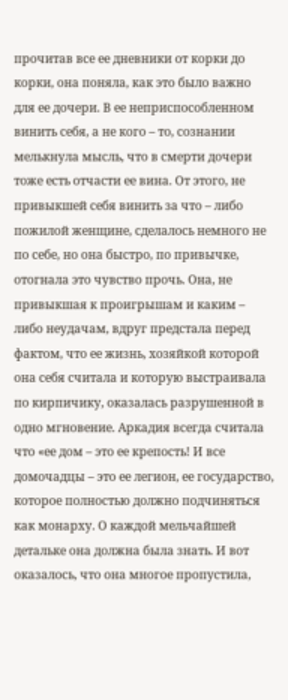прочитав все ее дневники от корки до корки, она поняла, как это было важно для ее дочери. В ее неприспособленном винить себя, а не кого – то, сознании мелькнула мысль, что в смерти дочери тоже есть отчасти ее вина. От этого, не привыкшей себя винить за что – либо пожилой женщине, сделалось немного не по себе, но она быстро, по привычке, отогнала это чувство прочь. Она, не привыкшая к проигрышам и каким – либо неудачам, вдруг предстала перед фактом, что ее жизнь, хозяйкой которой она себя считала и которую выстраивала по кирпичику, оказалась разрушенной в одно мгновение. Аркадия всегда считала что «ее дом – это ее крепость! И все домочадцы – это ее легион, ее государство, которое полностью должно подчиняться как монарху. О каждой мельчайшей детальке она должна была знать. И вот оказалось, что она многое пропустила,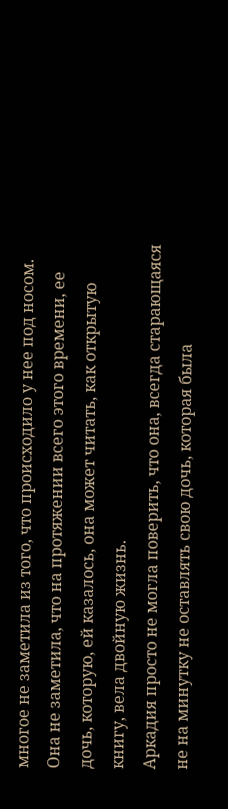многое не заметила из того, что происходило у нее под носом. Она не заметила, что на протяжении всего этого времени, ее дочь, которую, ей казалось, она может читать, как открытую книгу, вела двойную жизнь.
Аркадия просто не могла поверить, что она, всегда старающаяся не на минутку не оставлять свою дочь, которая была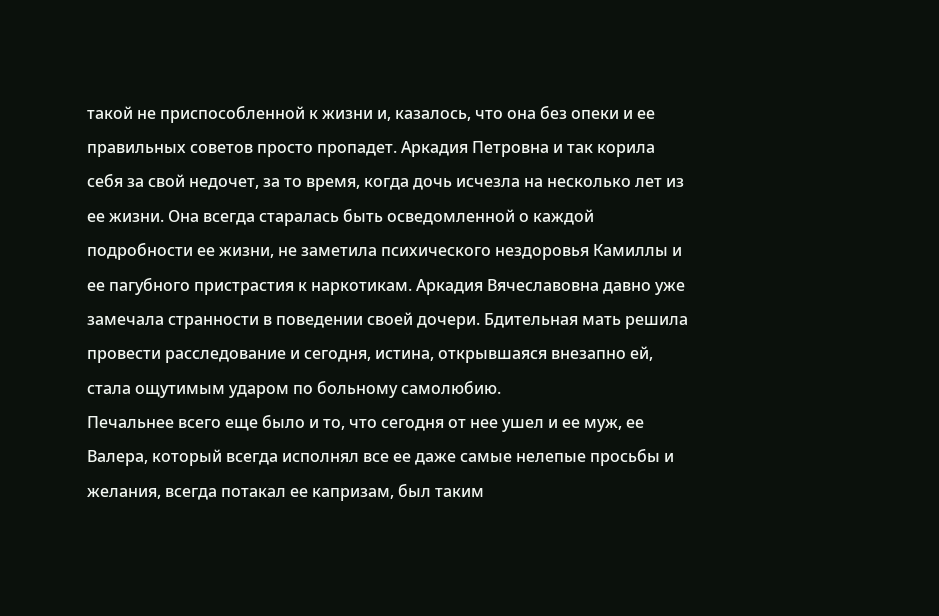такой не приспособленной к жизни и, казалось, что она без опеки и ее правильных советов просто пропадет. Аркадия Петровна и так корила себя за свой недочет, за то время, когда дочь исчезла на несколько лет из ее жизни. Она всегда старалась быть осведомленной о каждой подробности ее жизни, не заметила психического нездоровья Камиллы и ее пагубного пристрастия к наркотикам. Аркадия Вячеславовна давно уже замечала странности в поведении своей дочери. Бдительная мать решила провести расследование и сегодня, истина, открывшаяся внезапно ей, стала ощутимым ударом по больному самолюбию.
Печальнее всего еще было и то, что сегодня от нее ушел и ее муж, ее Валера, который всегда исполнял все ее даже самые нелепые просьбы и желания, всегда потакал ее капризам, был таким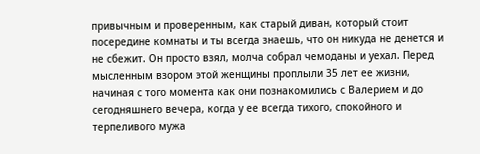привычным и проверенным, как старый диван, который стоит посередине комнаты и ты всегда знаешь, что он никуда не денется и не сбежит. Он просто взял, молча собрал чемоданы и уехал. Перед мысленным взором этой женщины проплыли 35 лет ее жизни, начиная с того момента как они познакомились с Валерием и до сегодняшнего вечера, когда у ее всегда тихого, спокойного и терпеливого мужа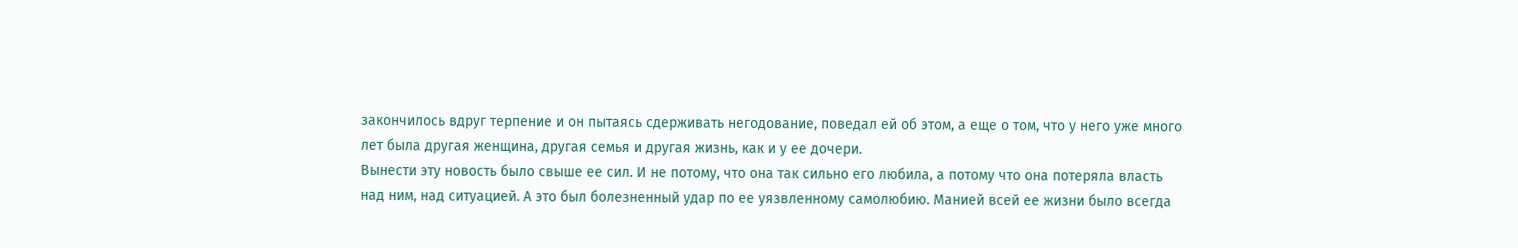закончилось вдруг терпение и он пытаясь сдерживать негодование, поведал ей об этом, а еще о том, что у него уже много лет была другая женщина, другая семья и другая жизнь, как и у ее дочери.
Вынести эту новость было свыше ее сил. И не потому, что она так сильно его любила, а потому что она потеряла власть над ним, над ситуацией. А это был болезненный удар по ее уязвленному самолюбию. Манией всей ее жизни было всегда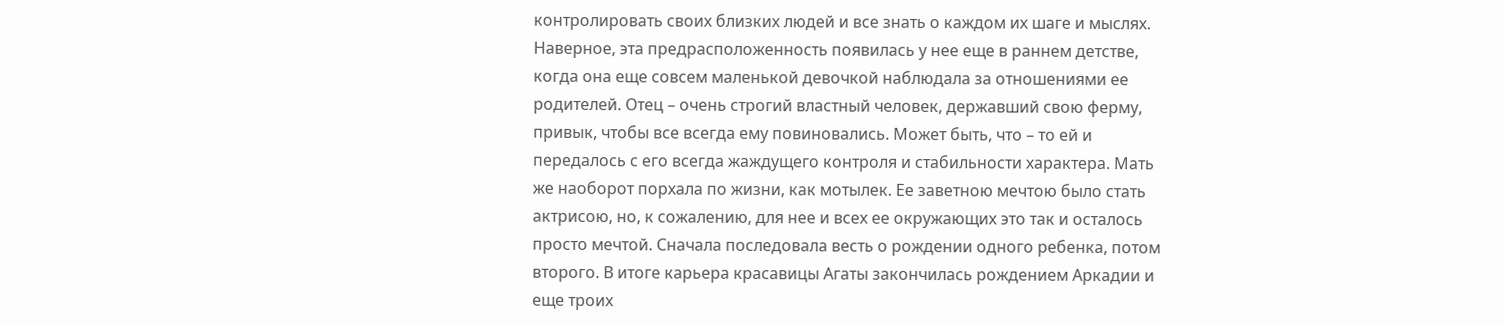контролировать своих близких людей и все знать о каждом их шаге и мыслях.
Наверное, эта предрасположенность появилась у нее еще в раннем детстве, когда она еще совсем маленькой девочкой наблюдала за отношениями ее родителей. Отец – очень строгий властный человек, державший свою ферму, привык, чтобы все всегда ему повиновались. Может быть, что – то ей и передалось с его всегда жаждущего контроля и стабильности характера. Мать же наоборот порхала по жизни, как мотылек. Ее заветною мечтою было стать актрисою, но, к сожалению, для нее и всех ее окружающих это так и осталось просто мечтой. Сначала последовала весть о рождении одного ребенка, потом второго. В итоге карьера красавицы Агаты закончилась рождением Аркадии и еще троих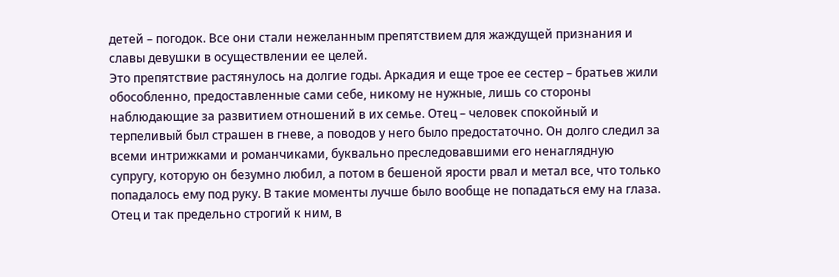детей – погодок. Все они стали нежеланным препятствием для жаждущей признания и славы девушки в осуществлении ее целей.
Это препятствие растянулось на долгие годы. Аркадия и еще трое ее сестер – братьев жили обособленно, предоставленные сами себе, никому не нужные, лишь со стороны наблюдающие за развитием отношений в их семье. Отец – человек спокойный и терпеливый был страшен в гневе, а поводов у него было предостаточно. Он долго следил за всеми интрижками и романчиками, буквально преследовавшими его ненаглядную супругу, которую он безумно любил, а потом в бешеной ярости рвал и метал все, что только попадалось ему под руку. В такие моменты лучше было вообще не попадаться ему на глаза. Отец и так предельно строгий к ним, в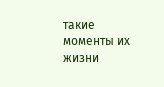такие моменты их жизни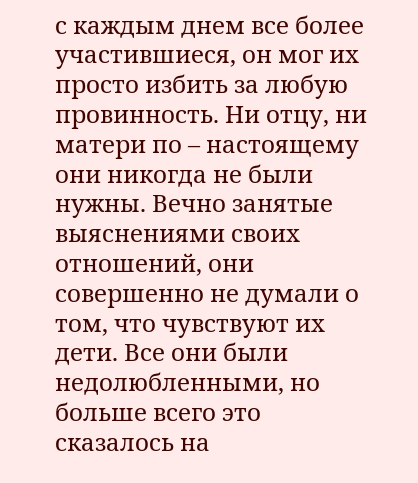с каждым днем все более участившиеся, он мог их просто избить за любую провинность. Ни отцу, ни матери по – настоящему они никогда не были нужны. Вечно занятые выяснениями своих отношений, они совершенно не думали о том, что чувствуют их дети. Все они были недолюбленными, но больше всего это сказалось на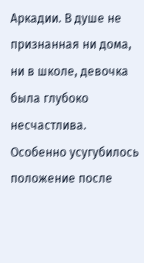Аркадии. В душе не признанная ни дома, ни в школе, девочка была глубоко несчастлива. Особенно усугубилось положение после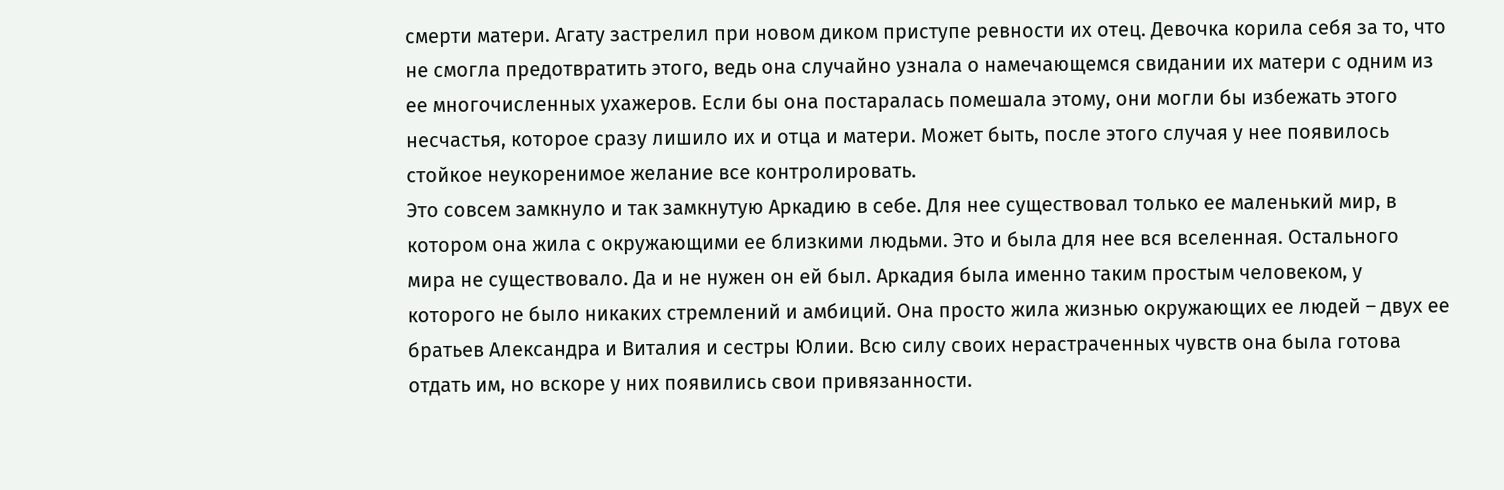смерти матери. Агату застрелил при новом диком приступе ревности их отец. Девочка корила себя за то, что не смогла предотвратить этого, ведь она случайно узнала о намечающемся свидании их матери с одним из ее многочисленных ухажеров. Если бы она постаралась помешала этому, они могли бы избежать этого несчастья, которое сразу лишило их и отца и матери. Может быть, после этого случая у нее появилось стойкое неукоренимое желание все контролировать.
Это совсем замкнуло и так замкнутую Аркадию в себе. Для нее существовал только ее маленький мир, в котором она жила с окружающими ее близкими людьми. Это и была для нее вся вселенная. Остального мира не существовало. Да и не нужен он ей был. Аркадия была именно таким простым человеком, у которого не было никаких стремлений и амбиций. Она просто жила жизнью окружающих ее людей – двух ее братьев Александра и Виталия и сестры Юлии. Всю силу своих нерастраченных чувств она была готова отдать им, но вскоре у них появились свои привязанности.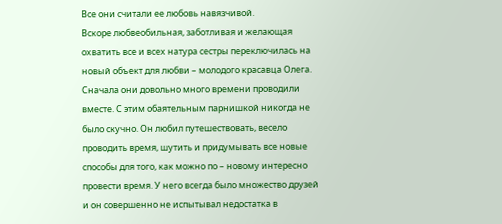Все они считали ее любовь навязчивой.
Вскоре любвеобильная, заботливая и желающая охватить все и всех натура сестры переключилась на новый объект для любви – молодого красавца Олега. Сначала они довольно много времени проводили вместе. С этим обаятельным парнишкой никогда не было скучно. Он любил путешествовать, весело проводить время, шутить и придумывать все новые способы для того, как можно по – новому интересно провести время. У него всегда было множество друзей и он совершенно не испытывал недостатка в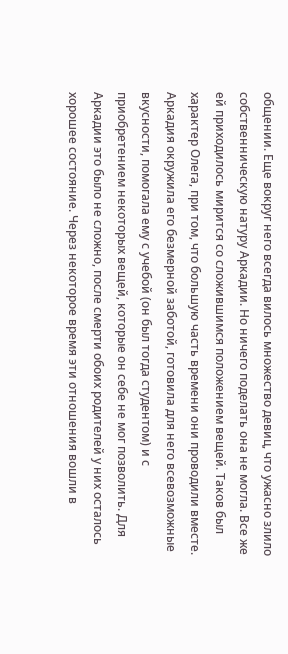общении. Еще вокруг него всегда вилось множество девиц, что ужасно злило собственническую натуру Аркадии. Но ничего поделать она не могла. Все же ей приходилось мирится со сложившимся положением вещей. Таков был характер Олега, при том, что большую часть времени они проводили вместе. Аркадия окружила его безмерной заботой, готовила для него всевозможные вкусности, помогала ему с учебой (он был тогда студентом) и с приобретением некоторых вещей, которые он себе не мог позволить. Для Аркадии это было не сложно, после смерти обоих родителей у них осталось хорошее состояние. Через некоторое время эти отношения вошли в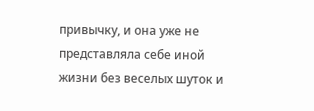привычку, и она уже не представляла себе иной жизни без веселых шуток и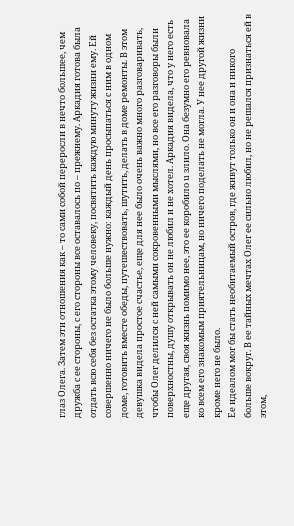глаз Олега. Затем эти отношения как – то сами собой переросли в нечто большее, чем дружба с ее стороны, с его стороны все оставалось по – прежнему. Аркадия готова была отдать всю себя без остатка этому человеку, посвятить каждую минуту жизни ему. Ей совершенно ничего не было больше нужно: каждый день просыпаться с ним в одном доме, готовить вместе обеды, путешествовать, шутить, делать в доме ремонты. В этом девушка видела простое счастье, еще для нее было очень важно много разговаривать, чтобы Олег делился с ней самыми сокровенными мыслями, но все его разговоры были поверхностны, душу открывать он не любил и не хотел. Аркадия видела, что у него есть еще другая, своя жизнь помимо нее, это ее коробило u злило. Она безумно его ревновала ко всем его знакомым приятельницам, но ничего поделать не могла. У нее другой жизни кроме него не было.
Ее идеалом мог бы стать необитаемый остров, где живут только он и она и никого больше вокруг. В ее тайных мечтах Олег ее сильно любил, но не решался признаться ей в этом,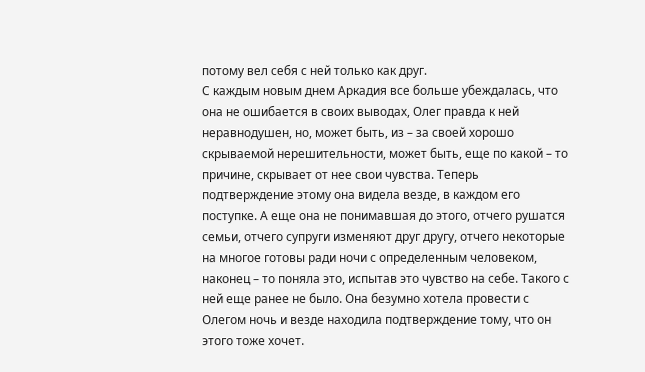потому вел себя с ней только как друг.
С каждым новым днем Аркадия все больше убеждалась, что она не ошибается в своих выводах, Олег правда к ней неравнодушен, но, может быть, из – за своей хорошо скрываемой нерешительности, может быть, еще по какой – то причине, скрывает от нее свои чувства. Теперь подтверждение этому она видела везде, в каждом его поступке. А еще она не понимавшая до этого, отчего рушатся семьи, отчего супруги изменяют друг другу, отчего некоторые на многое готовы ради ночи с определенным человеком, наконец – то поняла это, испытав это чувство на себе. Такого с ней еще ранее не было. Она безумно хотела провести с Олегом ночь и везде находила подтверждение тому, что он этого тоже хочет.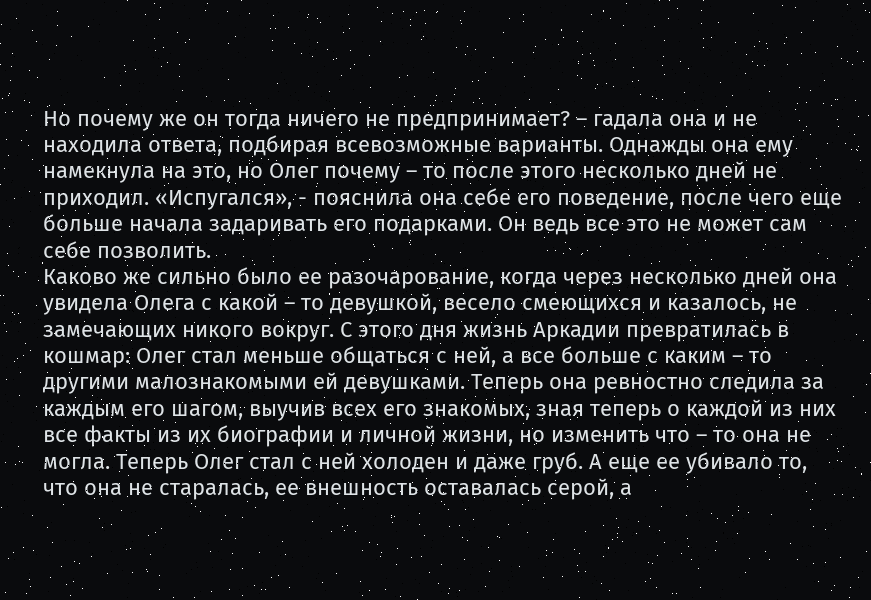Но почему же он тогда ничего не предпринимает? – гадала она и не находила ответа, подбирая всевозможные варианты. Однажды она ему намекнула на это, но Олег почему – то после этого несколько дней не приходил. «Испугался», - пояснила она себе его поведение, после чего еще больше начала задаривать его подарками. Он ведь все это не может сам себе позволить.
Каково же сильно было ее разочарование, когда через несколько дней она увидела Олега с какой – то девушкой, весело смеющихся и казалось, не замечающих никого вокруг. С этого дня жизнь Аркадии превратилась в кошмар: Олег стал меньше общаться с ней, а все больше с каким – то другими малознакомыми ей девушками. Теперь она ревностно следила за каждым его шагом, выучив всех его знакомых, зная теперь о каждой из них все факты из их биографии и личной жизни, но изменить что – то она не могла. Теперь Олег стал с ней холоден и даже груб. А еще ее убивало то, что она не старалась, ее внешность оставалась серой, а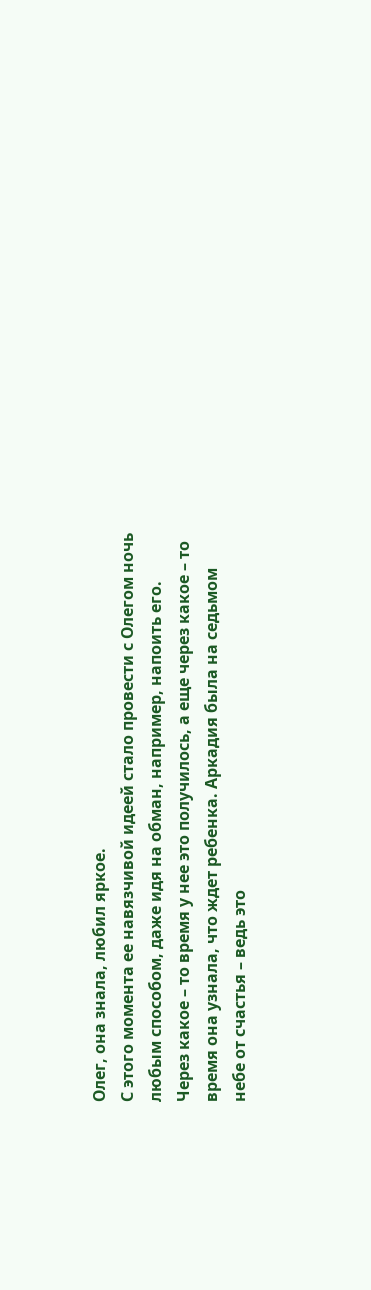Олег, она знала, любил яркое.
С этого момента ее навязчивой идеей стало провести с Олегом ночь любым способом, даже идя на обман, например, напоить его.
Через какое – то время у нее это получилось, а еще через какое – то время она узнала, что ждет ребенка. Аркадия была на седьмом небе от счастья – ведь это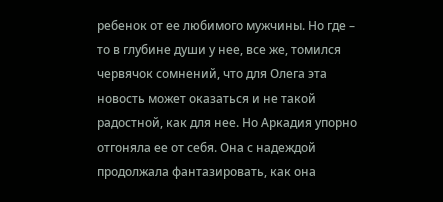ребенок от ее любимого мужчины. Но где – то в глубине души у нее, все же, томился червячок сомнений, что для Олега эта новость может оказаться и не такой радостной, как для нее. Но Аркадия упорно отгоняла ее от себя. Она с надеждой продолжала фантазировать, как она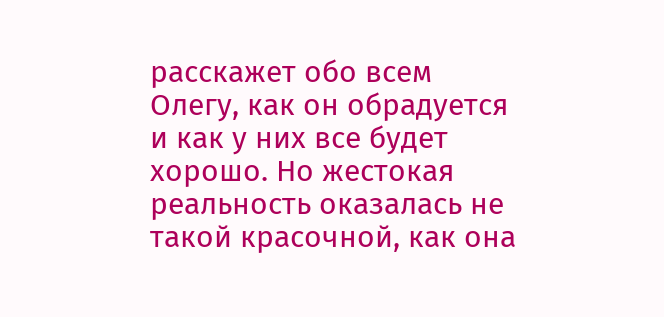расскажет обо всем Олегу, как он обрадуется и как у них все будет хорошо. Но жестокая реальность оказалась не такой красочной, как она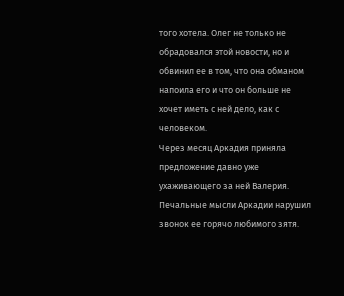того хотела. Олег не только не обрадовался этой новости, но и обвинил ее в том, что она обманом напоила его и что он больше не хочет иметь с ней дело, как с человеком.
Через месяц Аркадия приняла предложение давно уже ухаживающего за ней Валерия.
Печальные мысли Аркадии нарушил звонок ее горячо любимого зятя.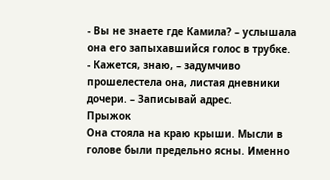- Вы не знаете где Камила? – услышала она его запыхавшийся голос в трубке.
- Кажется, знаю, – задумчиво прошелестела она, листая дневники дочери. – Записывай адрес.
Прыжок
Она стояла на краю крыши. Мысли в голове были предельно ясны. Именно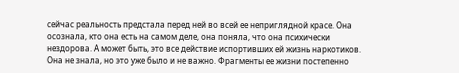сейчас реальность предстала перед ней во всей ее неприглядной красе. Она осознала, кто она есть на самом деле, она поняла, что она психически нездорова. А может быть, это все действие испортивших ей жизнь наркотиков. Она не знала, но это уже было и не важно. Фрагменты ее жизни постепенно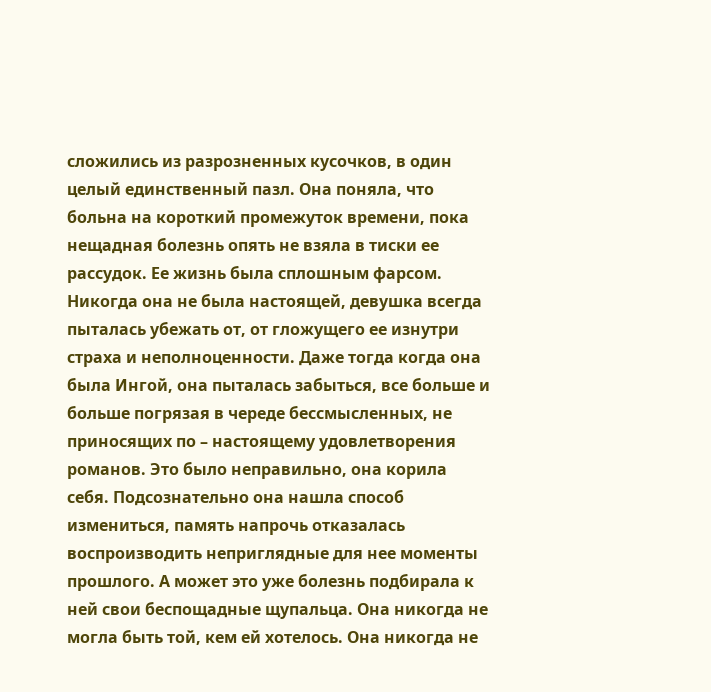сложились из разрозненных кусочков, в один целый единственный пазл. Она поняла, что больна на короткий промежуток времени, пока нещадная болезнь опять не взяла в тиски ее рассудок. Ее жизнь была сплошным фарсом. Никогда она не была настоящей, девушка всегда пыталась убежать от, от гложущего ее изнутри страха и неполноценности. Даже тогда когда она была Ингой, она пыталась забыться, все больше и больше погрязая в череде бессмысленных, не приносящих по – настоящему удовлетворения романов. Это было неправильно, она корила себя. Подсознательно она нашла способ измениться, память напрочь отказалась воспроизводить неприглядные для нее моменты прошлого. А может это уже болезнь подбирала к ней свои беспощадные щупальца. Она никогда не могла быть той, кем ей хотелось. Она никогда не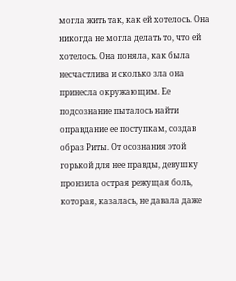могла жить так, как ей хотелось. Она никогда не могла делать то, что ей хотелось. Она поняла, как была несчастлива и сколько зла она принесла окружающим. Ее подсознание пыталось найти оправдание ее поступкам, создав образ Риты. От осознания этой горькой для нее правды, девушку пронзила острая режущая боль, которая, казалась, не давала даже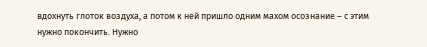вдохнуть глоток воздуха, а потом к ней пришло одним махом осознание – с этим нужно покончить. Нужно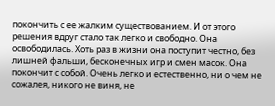покончить с ее жалким существованием. И от этого решения вдруг стало так легко и свободно. Она освободилась. Хоть раз в жизни она поступит честно, без лишней фальши, бесконечных игр и смен масок. Она покончит с собой. Очень легко и естественно, ни о чем не сожалея, никого не виня, не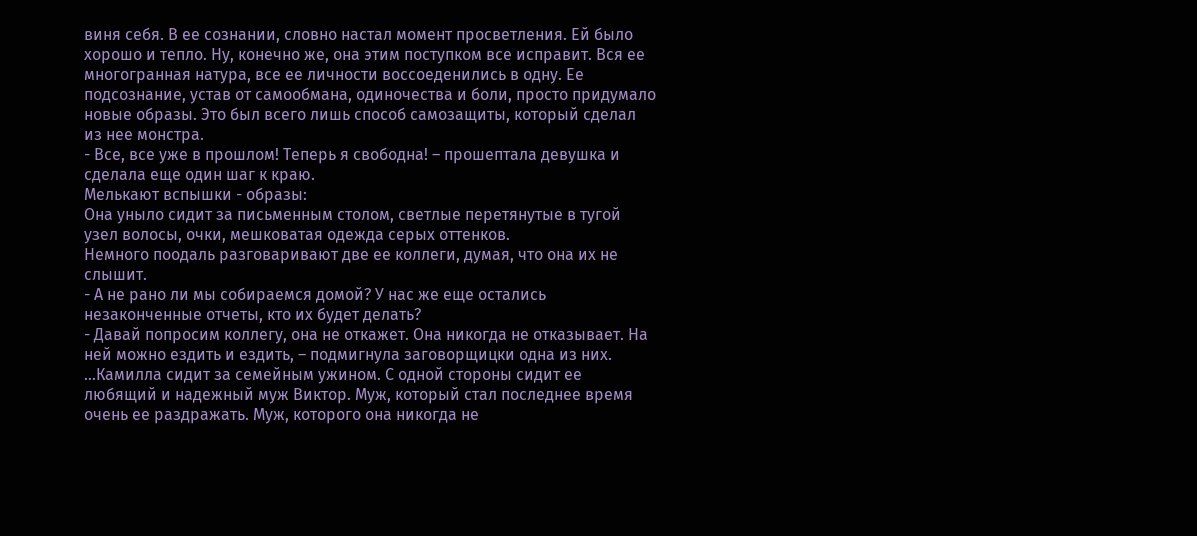виня себя. В ее сознании, словно настал момент просветления. Ей было хорошо и тепло. Ну, конечно же, она этим поступком все исправит. Вся ее многогранная натура, все ее личности воссоеденились в одну. Ее подсознание, устав от самообмана, одиночества и боли, просто придумало новые образы. Это был всего лишь способ самозащиты, который сделал из нее монстра.
- Все, все уже в прошлом! Теперь я свободна! – прошептала девушка и сделала еще один шаг к краю.
Мелькают вспышки - образы:
Она уныло сидит за письменным столом, светлые перетянутые в тугой узел волосы, очки, мешковатая одежда серых оттенков.
Немного поодаль разговаривают две ее коллеги, думая, что она их не слышит.
- А не рано ли мы собираемся домой? У нас же еще остались незаконченные отчеты, кто их будет делать?
- Давай попросим коллегу, она не откажет. Она никогда не отказывает. На ней можно ездить и ездить, – подмигнула заговорщицки одна из них.
…Камилла сидит за семейным ужином. С одной стороны сидит ее любящий и надежный муж Виктор. Муж, который стал последнее время очень ее раздражать. Муж, которого она никогда не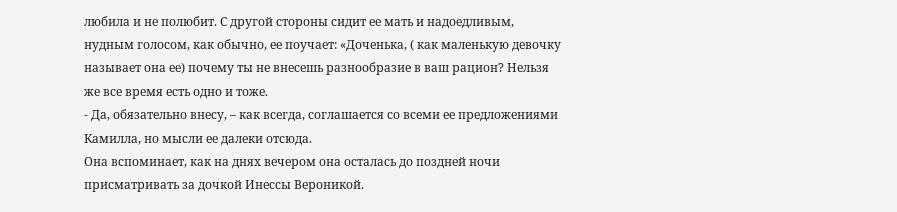любила и не полюбит. С другой стороны сидит ее мать и надоедливым, нудным голосом, как обычно, ее поучает: «Доченька, ( как маленькую девочку называет она ее) почему ты не внесешь разнообразие в ваш рацион? Нельзя же все время есть одно и тоже.
- Да, обязательно внесу, – как всегда, соглашается со всеми ее предложениями Камилла, но мысли ее далеки отсюда.
Она вспоминает, как на днях вечером она осталась до поздней ночи присматривать за дочкой Инессы Вероникой.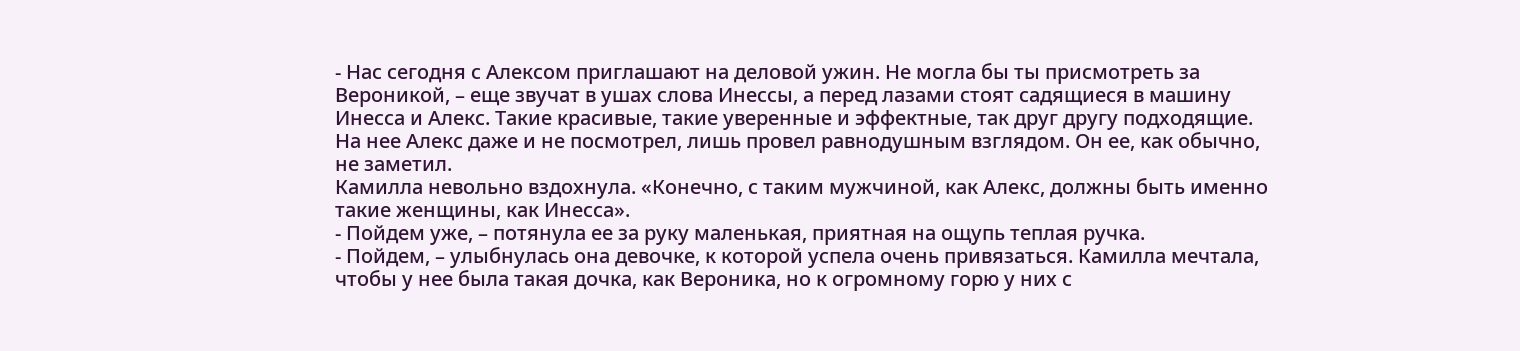- Нас сегодня с Алексом приглашают на деловой ужин. Не могла бы ты присмотреть за Вероникой, – еще звучат в ушах слова Инессы, а перед лазами стоят садящиеся в машину Инесса и Алекс. Такие красивые, такие уверенные и эффектные, так друг другу подходящие. На нее Алекс даже и не посмотрел, лишь провел равнодушным взглядом. Он ее, как обычно, не заметил.
Камилла невольно вздохнула. «Конечно, с таким мужчиной, как Алекс, должны быть именно такие женщины, как Инесса».
- Пойдем уже, – потянула ее за руку маленькая, приятная на ощупь теплая ручка.
- Пойдем, – улыбнулась она девочке, к которой успела очень привязаться. Камилла мечтала, чтобы у нее была такая дочка, как Вероника, но к огромному горю у них с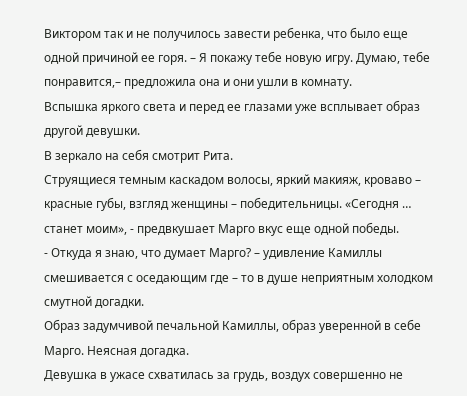Виктором так и не получилось завести ребенка, что было еще одной причиной ее горя. – Я покажу тебе новую игру. Думаю, тебе понравится,– предложила она и они ушли в комнату.
Вспышка яркого света и перед ее глазами уже всплывает образ другой девушки.
В зеркало на себя смотрит Рита.
Струящиеся темным каскадом волосы, яркий макияж, кроваво – красные губы, взгляд женщины – победительницы. «Сегодня … станет моим», - предвкушает Марго вкус еще одной победы.
- Откуда я знаю, что думает Марго? – удивление Камиллы смешивается с оседающим где – то в душе неприятным холодком смутной догадки.
Образ задумчивой печальной Камиллы, образ уверенной в себе Марго. Неясная догадка.
Девушка в ужасе схватилась за грудь, воздух совершенно не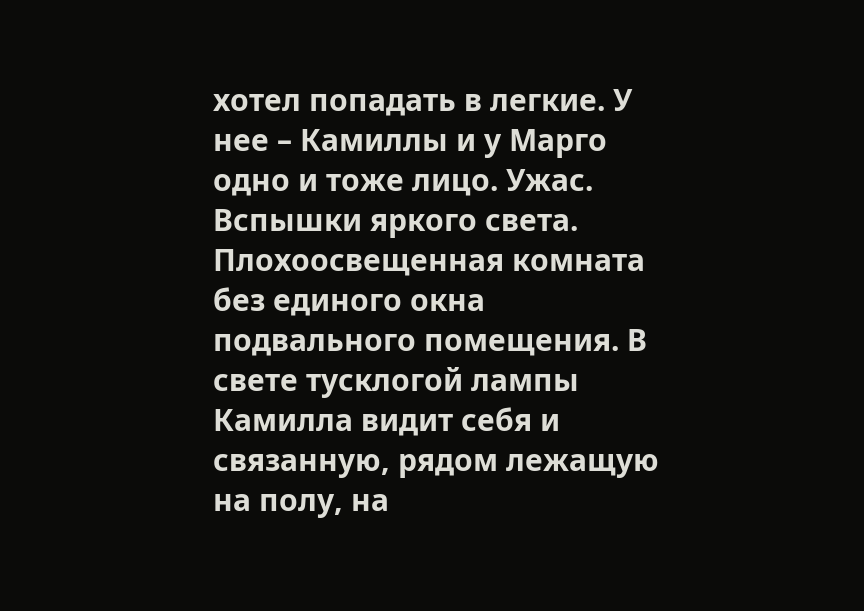хотел попадать в легкие. У нее – Камиллы и у Марго одно и тоже лицо. Ужас. Вспышки яркого света.
Плохоосвещенная комната без единого окна подвального помещения. В свете тусклогой лампы Камилла видит себя и связанную, рядом лежащую на полу, на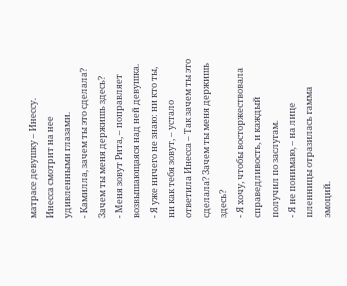матрасе девушку – Инессу.
Инесса смотрит на нее удивленными глазами.
- Камилла, зачем ты это сделала? Зачем ты меня держишь здесь?
- Меня зовут Рита, – поправляет возвышающаяся над ней девушка.
- Я уже ничего не знаю: ни кто ты, ни как тебя зовут, – устало ответила Инесса – Так зачем ты это сделала? Зачем ты меня держишь здесь?
- Я хочу, чтобы восторжествовала справедливость, и каждый получил по заслугам.
- Я не понимаю, – на лице пленницы отразилась гамма эмоций.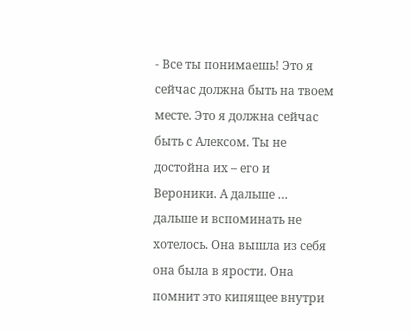- Все ты понимаешь! Это я сейчас должна быть на твоем месте. Это я должна сейчас быть с Алексом. Ты не достойна их – его и Вероники. А дальше … дальше и вспоминать не хотелось. Она вышла из себя она была в ярости. Она помнит это кипящее внутри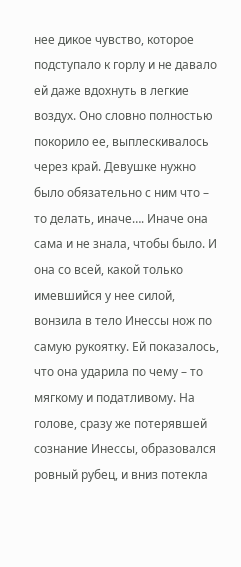нее дикое чувство, которое подступало к горлу и не давало ей даже вдохнуть в легкие воздух. Оно словно полностью покорило ее, выплескивалось через край. Девушке нужно было обязательно с ним что – то делать, иначе…. Иначе она сама и не знала, чтобы было. И она со всей, какой только имевшийся у нее силой, вонзила в тело Инессы нож по самую рукоятку. Ей показалось, что она ударила по чему – то мягкому и податливому. На голове, сразу же потерявшей сознание Инессы, образовался ровный рубец, и вниз потекла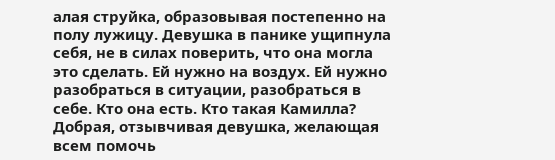алая струйка, образовывая постепенно на полу лужицу. Девушка в панике ущипнула себя, не в силах поверить, что она могла это сделать. Ей нужно на воздух. Ей нужно разобраться в ситуации, разобраться в себе. Кто она есть. Кто такая Камилла? Добрая, отзывчивая девушка, желающая всем помочь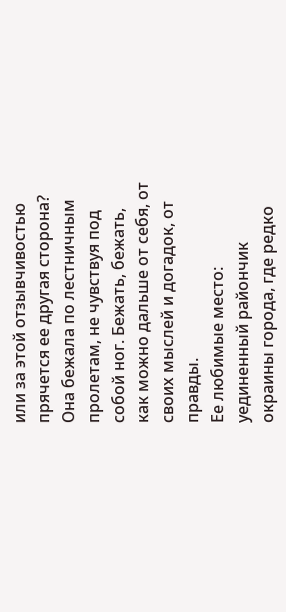или за этой отзывчивостью прячется ее другая сторона? Она бежала по лестничным пролетам, не чувствуя под собой ног. Бежать, бежать, как можно дальше от себя, от своих мыслей и догадок, от правды.
Ее любимые место: уединенный райончик окраины города, где редко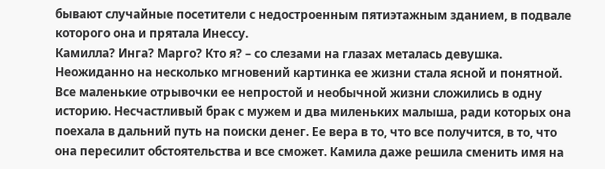бывают случайные посетители с недостроенным пятиэтажным зданием, в подвале которого она и прятала Инессу.
Камилла? Инга? Марго? Кто я? – со слезами на глазах металась девушка.
Неожиданно на несколько мгновений картинка ее жизни стала ясной и понятной. Все маленькие отрывочки ее непростой и необычной жизни сложились в одну историю. Несчастливый брак с мужем и два миленьких малыша, ради которых она поехала в дальний путь на поиски денег. Ее вера в то, что все получится, в то, что она пересилит обстоятельства и все сможет. Камила даже решила сменить имя на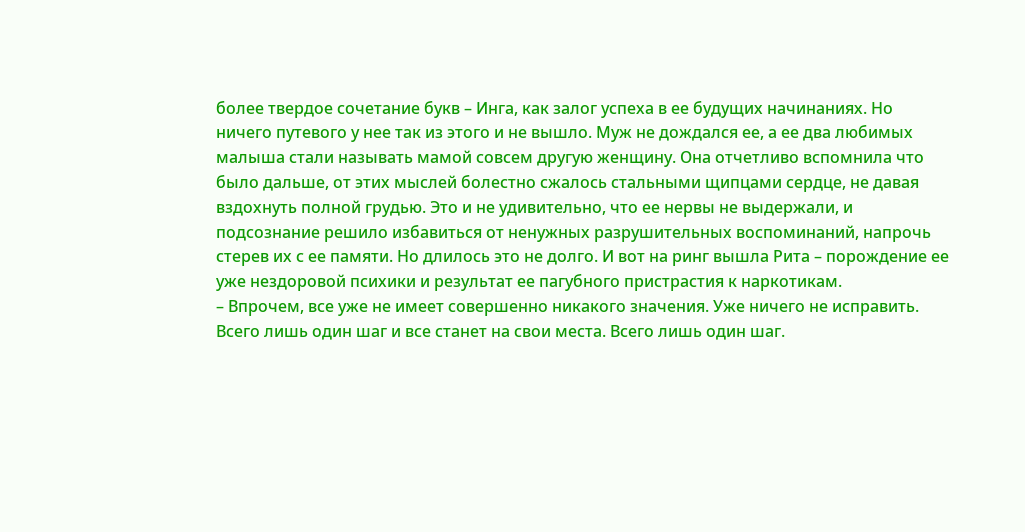более твердое сочетание букв – Инга, как залог успеха в ее будущих начинаниях. Но ничего путевого у нее так из этого и не вышло. Муж не дождался ее, а ее два любимых малыша стали называть мамой совсем другую женщину. Она отчетливо вспомнила что было дальше, от этих мыслей болестно сжалось стальными щипцами сердце, не давая вздохнуть полной грудью. Это и не удивительно, что ее нервы не выдержали, и подсознание решило избавиться от ненужных разрушительных воспоминаний, напрочь стерев их с ее памяти. Но длилось это не долго. И вот на pинг вышла Рита – порождение ее уже нездоровой психики и результат ее пагубного пристрастия к наркотикам.
– Впрочем, все уже не имеет совершенно никакого значения. Уже ничего не исправить. Всего лишь один шаг и все станет на свои места. Всего лишь один шаг.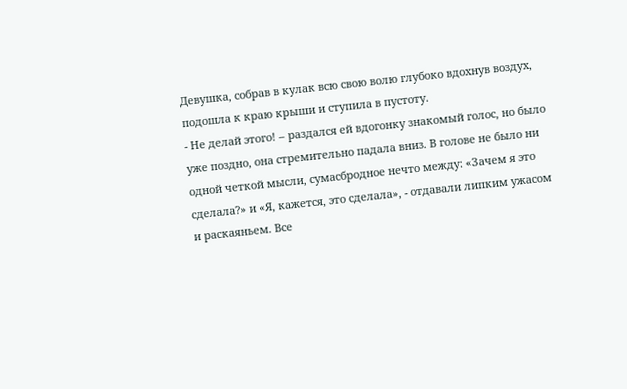Девушка, собрав в кулак всю свою волю глубоко вдохнув воздух, подошла к краю крыши и ступила в пустоту.
- Не делай этого! – раздался ей вдогонку знакомый голос, но было уже поздно, она стремительно падала вниз. В голове не было ни одной четкой мысли, сумасбродное нечто между: «Зачем я это сделала?» и «Я, кажется, это сделала», - отдавали липким ужасом и раскаяньем. Все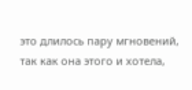это длилось пару мгновений, так как она этого и хотела,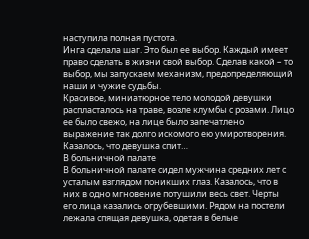наступила полная пустота.
Инга сделала шаг. Это был ее выбор. Каждый имеет право сделать в жизни свой выбор. Сделав какой – то выбор, мы запускаем механизм, предопределяющий наши и чужие судьбы.
Красивое, миниатюрное тело молодой девушки распласталось на траве, возле клумбы с розами. Лицо ее было свежо, на лице было запечатлено выражение так долго искомого ею умиротворения. Казалось, что девушка спит…
В больничной палате
В больничной палате сидел мужчина средних лет с усталым взглядом поникших глаз. Казалось, что в них в одно мгновение потушили весь свет. Черты его лица казались огрубевшими. Рядом на постели лежала спящая девушка, одетая в белые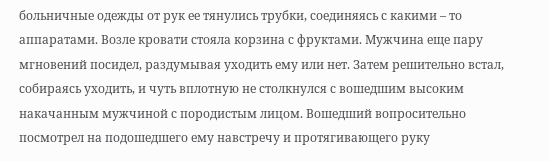больничные одежды от рук ее тянулись трубки, соединяясь с какими – то аппаратами. Возле кровати стояла корзина с фруктами. Мужчина еще пару мгновений посидел, раздумывая уходить ему или нет. Затем решительно встал, собираясь уходить, и чуть вплотную не столкнулся с вошедшим высоким накачанным мужчиной с породистым лицом. Вошедший вопросительно посмотрел на подошедшего ему навстречу и протягивающего руку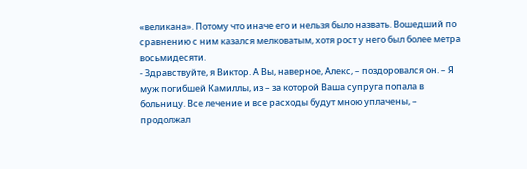«великана». Потому что иначе его и нельзя было назвать. Вошедший по сравнению с ним казался мелковатым, хотя рост у него был более метра восьмидесяти.
- Здравствуйте, я Виктор. А Вы, наверное, Алекс, – поздоровался он. – Я муж погибшей Камиллы, из – за которой Ваша супруга попала в больницу. Все лечение и все расходы будут мною уплачены, – продолжал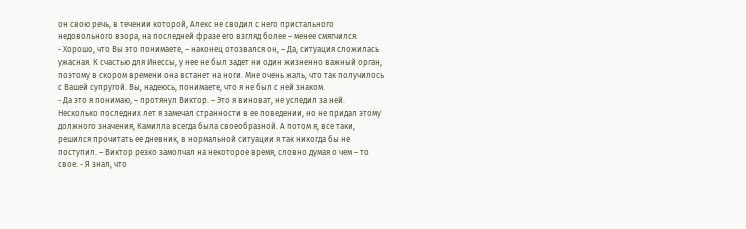он свою речь, в течении которой, Алекс не сводил с него пристального недовольного взора, на последней фразе его взгляд более – менее смягчился.
- Хорошо, что Вы это понимаете, – наконец отозвался он, – Да, ситуация сложилась ужасная. К счастью для Инессы, у нее не был задет ни один жизненно важный орган, поэтому в скором времени она встанет на ноги. Мне очень жаль, что так получилось с Вашей супругой. Вы, надеюсь, понимаете, что я не был с ней знаком.
- Да это я понимаю, – протянул Виктор. – Это я виноват, не уследил за ней. Несколько последних лет я замечал странности в ее поведении, но не придал этому должного значения, Камилла всегда была своеобразной. А потом я, все таки, решился прочитать ее дневник, в нормальной ситуации я так никогда бы не поступил. – Виктор резко замолчал на некоторое время, словно думая о чем – то свое. - Я знал, что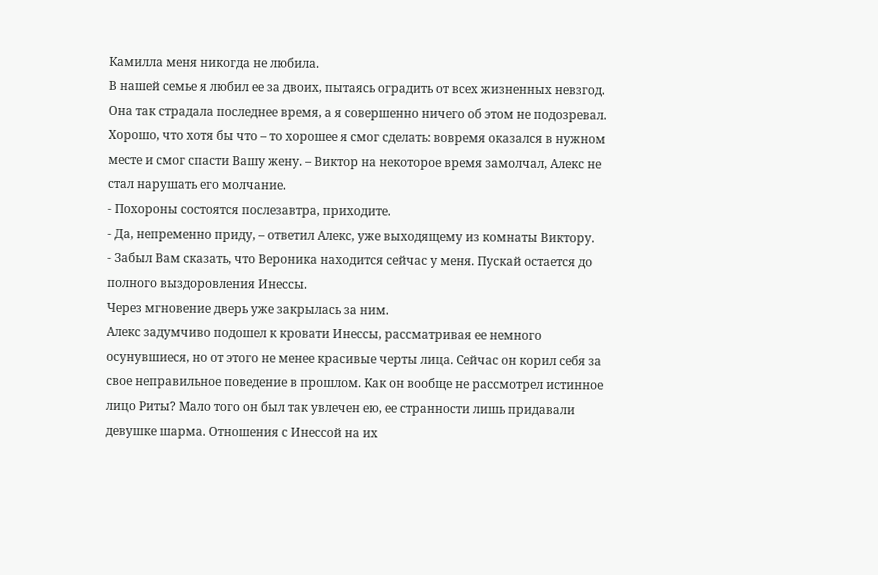Камилла меня никогда не любила.
В нашей семье я любил ее за двоих, пытаясь оградить от всех жизненных невзгод. Она так страдала последнее время, а я совершенно ничего об этом не подозревал. Хорошо, что хотя бы что – то хорошее я смог сделать: вовремя оказался в нужном месте и смог спасти Вашу жену. – Виктор на некоторое время замолчал, Алекс не стал нарушать его молчание.
- Похороны состоятся послезавтра, приходите.
- Да, непременно приду, – ответил Алекс, уже выходящему из комнаты Виктору.
- Забыл Вам сказать, что Вероника находится сейчас у меня. Пускай остается до полного выздоровления Инессы.
Через мгновение дверь уже закрылась за ним.
Алекс задумчиво подошел к кровати Инессы, рассматривая ее немного осунувшиеся, но от этого не менее красивые черты лица. Сейчас он корил себя за свое неправильное поведение в прошлом. Как он вообще не рассмотрел истинное лицо Риты? Мало того он был так увлечен ею, ее странности лишь придавали девушке шарма. Отношения с Инессой на их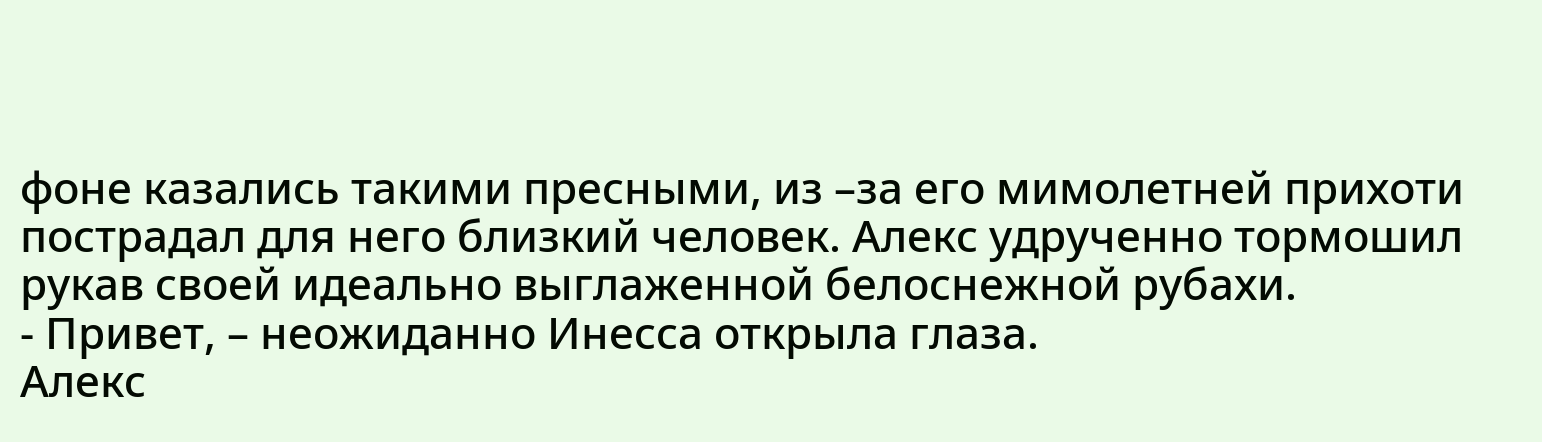фоне казались такими пресными, из –за его мимолетней прихоти пострадал для него близкий человек. Алекс удрученно тормошил рукав своей идеально выглаженной белоснежной рубахи.
- Привет, – неожиданно Инесса открыла глаза.
Алекс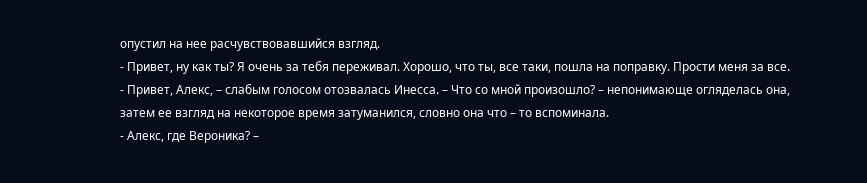опустил на нее расчувствовавшийся взгляд.
- Привет, ну как ты? Я очень за тебя переживал. Хорошо, что ты, все таки, пошла на поправку. Прости меня за все.
- Привет, Алекс, – слабым голосом отозвалась Инесса. – Что со мной произошло? – непонимающе огляделась она, затем ее взгляд на некоторое время затуманился, словно она что – то вспоминала.
- Алекс, где Вероника? –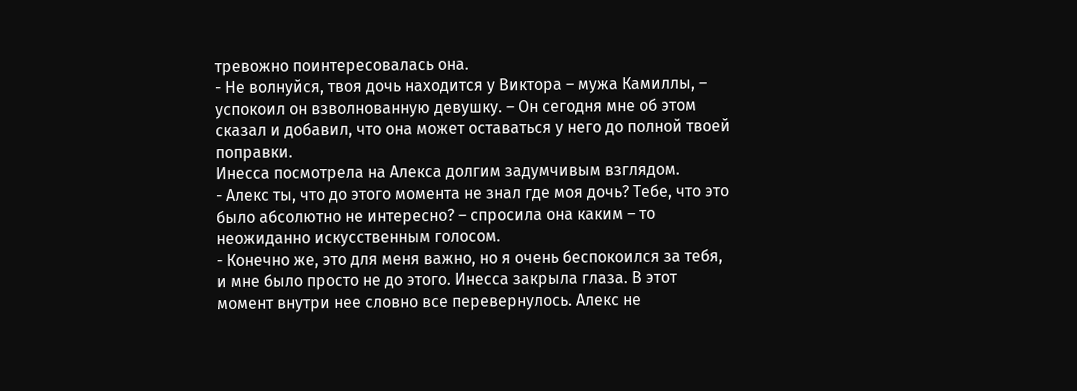тревожно поинтересовалась она.
- Не волнуйся, твоя дочь находится у Виктора – мужа Камиллы, – успокоил он взволнованную девушку. – Он сегодня мне об этом сказал и добавил, что она может оставаться у него до полной твоей поправки.
Инесса посмотрела на Алекса долгим задумчивым взглядом.
- Алекс ты, что до этого момента не знал где моя дочь? Тебе, что это было абсолютно не интересно? – спросила она каким – то неожиданно искусственным голосом.
- Конечно же, это для меня важно, но я очень беспокоился за тебя, и мне было просто не до этого. Инесса закрыла глаза. В этот момент внутри нее словно все перевернулось. Алекс не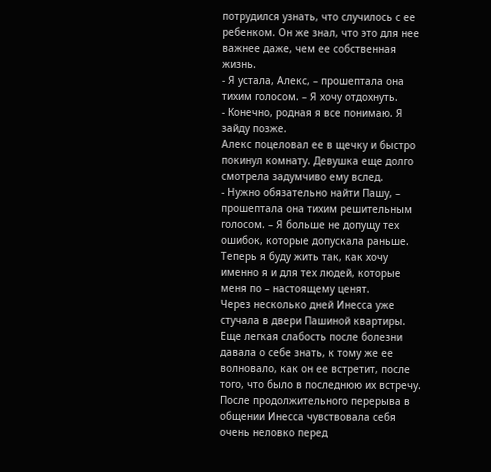потрудился узнать, что случилось с ее ребенком. Он же знал, что это для нее важнее даже, чем ее собственная жизнь.
- Я устала, Алекс, – прошептала она тихим голосом. – Я хочу отдохнуть.
- Конечно, родная я все понимаю. Я зайду позже.
Алекс поцеловал ее в щечку и быстро покинул комнату. Девушка еще долго смотрела задумчиво ему вслед.
- Нужно обязательно найти Пашу, – прошептала она тихим решительным голосом. – Я больше не допущу тех ошибок, которые допускала раньше. Теперь я буду жить так, как хочу именно я и для тех людей, которые меня по – настоящему ценят.
Через несколько дней Инесса уже стучала в двери Пашиной квартиры. Еще легкая слабость после болезни давала о себе знать, к тому же ее волновало, как он ее встретит, после того, что было в последнюю их встречу. После продолжительного перерыва в общении Инесса чувствовала себя очень неловко перед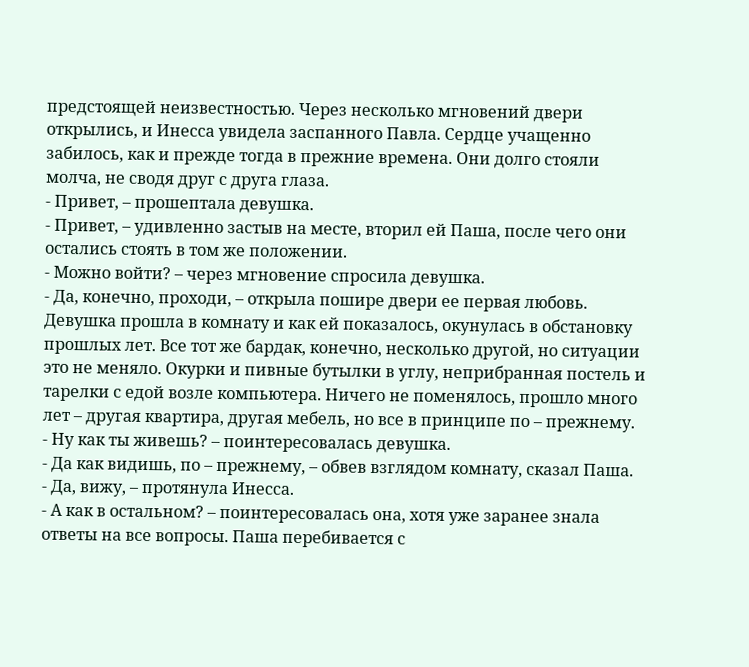предстоящей неизвестностью. Через несколько мгновений двери открылись, и Инесса увидела заспанного Павла. Сердце учащенно забилось, как и прежде тогда в прежние времена. Они долго стояли молча, не сводя друг с друга глаза.
- Привет, – прошептала девушка.
- Привет, – удивленно застыв на месте, вторил ей Паша, после чего они остались стоять в том же положении.
- Можно войти? – через мгновение спросила девушка.
- Дa, конечно, проходи, – открыла пошире двери ее первая любовь.
Девушка прошла в комнату и как ей показалось, окунулась в обстановку прошлых лет. Все тот же бардак, конечно, несколько другой, но ситуации это не меняло. Окурки и пивные бутылки в углу, неприбранная постель и тарелки с едой возле компьютера. Ничего не поменялось, прошло много лет – другая квартира, другая мебель, но все в принципе по – прежнему.
- Ну как ты живешь? – поинтересовалась девушка.
- Да как видишь, по – прежнему, – обвев взглядом комнату, сказал Паша.
- Да, вижу, – протянула Инесса.
- А как в остальном? – поинтересовалась она, хотя уже заранее знала ответы на все вопросы. Паша перебивается с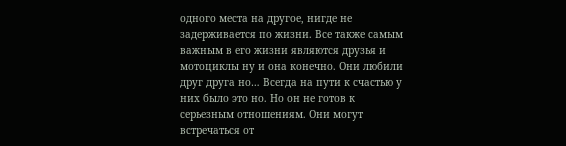одного места на другое, нигде не задерживается по жизни. Все также самым важным в его жизни являются друзья и мотоциклы ну и она конечно. Они любили друг друга но… Всегда на пути к счастью у них было это но. Но он не готов к серьезным отношениям. Они могут встречаться от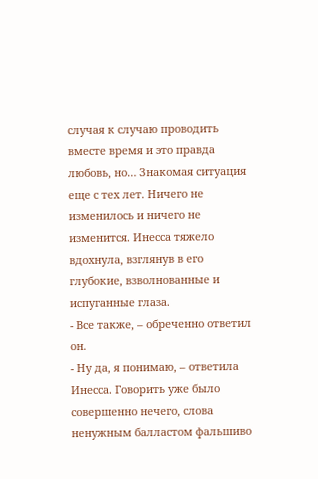случая к случаю проводить вместе время и это правда любовь, но… Знакомая ситуация еще с тех лет. Ничего не изменилось и ничего не изменится. Инесса тяжело вдохнула, взглянув в его глубокие, взволнованные и испуганные глаза.
- Все также, – обреченно ответил он.
- Ну да, я понимаю, – ответила Инесса. Говорить уже было совершенно нечего, слова ненужным балластом фальшиво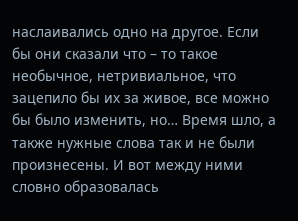наслаивались одно на другое. Если бы они сказали что – то такое необычное, нетривиальное, что зацепило бы их за живое, все можно бы было изменить, но… Время шло, а также нужные слова так и не были произнесены. И вот между ними словно образовалась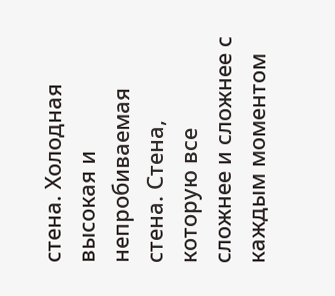стена. Холодная высокая и непробиваемая стена. Стена, которую все сложнее и сложнее с каждым моментом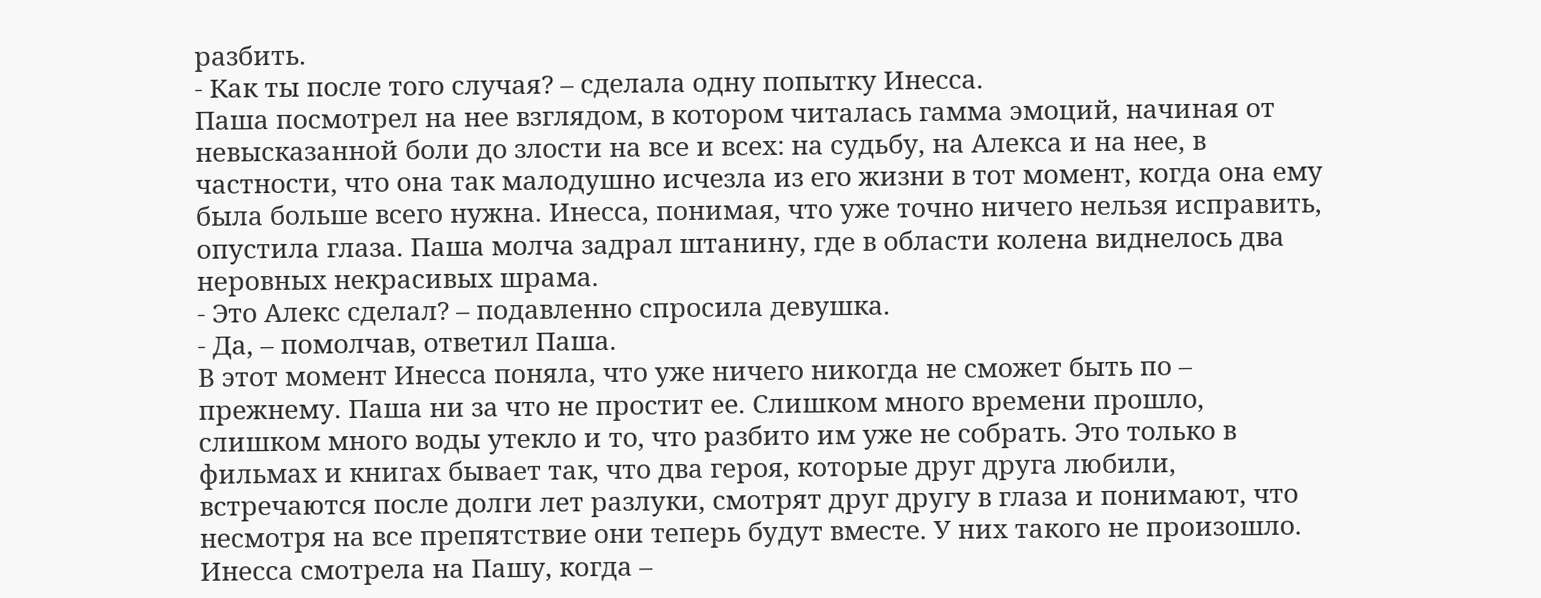разбить.
- Как ты после того случая? – сделала одну попытку Инесса.
Паша посмотрел на нее взглядом, в котором читалась гамма эмоций, начиная от невысказанной боли до злости на все и всех: на судьбу, на Алекса и на нее, в частности, что она так малодушно исчезла из его жизни в тот момент, когда она ему была больше всего нужна. Инесса, понимая, что уже точно ничего нельзя исправить, опустила глаза. Паша молча задрал штанину, где в области колена виднелось два неровных некрасивых шрама.
- Это Алекс сделал? – подавленно спросила девушка.
- Да, – помолчав, ответил Паша.
В этот момент Инесса поняла, что уже ничего никогда не сможет быть по – прежнему. Паша ни за что не простит ее. Слишком много времени прошло, слишком много воды утекло и то, что разбито им уже не собрать. Это только в фильмах и книгах бывает так, что два героя, которые друг друга любили, встречаются после долги лет разлуки, смотрят друг другу в глаза и понимают, что несмотря на все препятствие они теперь будут вместе. У них такого не произошло. Инесса смотрела на Пашу, когда –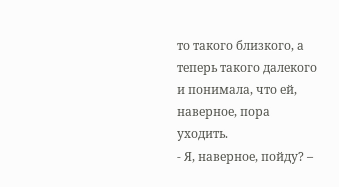то такого близкого, а теперь такого далекого и понимала, что ей, наверное, пора уходить.
- Я, наверное, пойду? –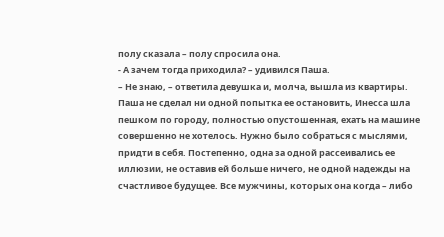полу сказала – полу спросила она.
- А зачем тогда приходила? – удивился Паша.
– Не знаю, – ответила девушка и, молча, вышла из квартиры. Паша не сделал ни одной попытка ее остановить, Инесса шла пешком по городу, полностью опустошенная, ехать на машине совершенно не хотелось. Нужно было собраться с мыслями, придти в себя. Постепенно, одна за одной рассеивались ее иллюзии, не оставив ей больше ничего, не одной надежды на счастливое будущее. Все мужчины, которых она когда – либо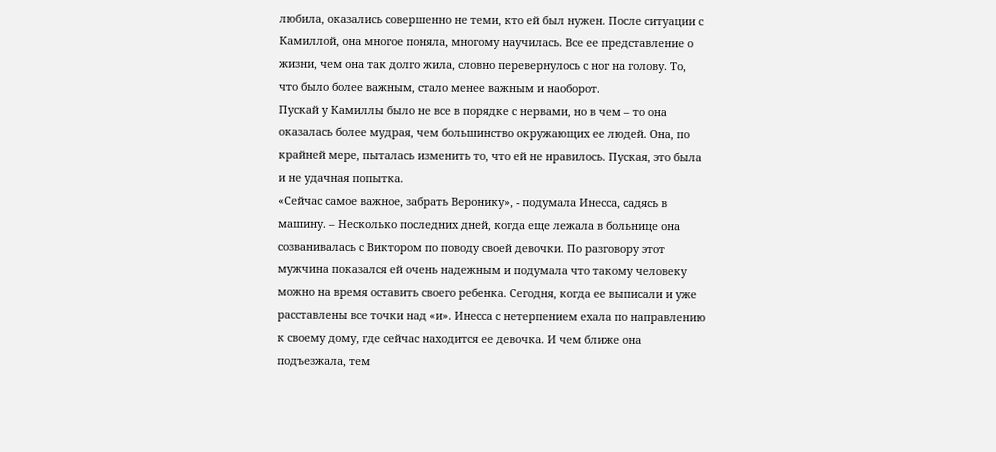любила, оказались совершенно не теми, кто ей был нужен. После ситуации с Камиллой, она многое поняла, многому научилась. Все ее представление о жизни, чем она так долго жила, словно перевернулось с ног на голову. То, что было более важным, стало менее важным и наоборот.
Пускай у Камиллы было не все в порядке с нервами, но в чем – то она оказалась более мудрая, чем большинство окружающих ее людей. Она, по крайней мере, пыталась изменить то, что ей не нравилось. Пуская, это была и не удачная попытка.
«Сейчас самое важное, забрать Веронику», - подумала Инесса, садясь в машину. – Несколько последних дней, когда еще лежала в больнице она созванивалась с Виктором по поводу своей девочки. По разговору этот мужчина показался ей очень надежным и подумала что такому человеку можно на время оставить своего ребенка. Сегодня, когда ее выписали и уже расставлены все точки над «и». Инесса с нетерпением ехала по направлению к своему дому, где сейчас находится ее девочка. И чем ближе она подъезжала, тем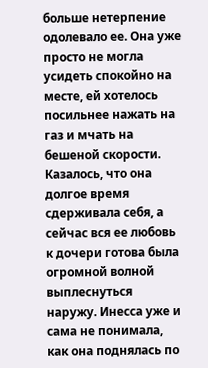больше нетерпение одолевало ее. Она уже просто не могла усидеть спокойно на месте, ей хотелось посильнее нажать на газ и мчать на бешеной скорости. Казалось, что она долгое время сдерживала себя, а сейчас вся ее любовь к дочери готова была огромной волной выплеснуться наружу. Инесса уже и сама не понимала, как она поднялась по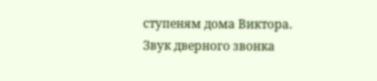ступеням дома Виктора. Звук дверного звонка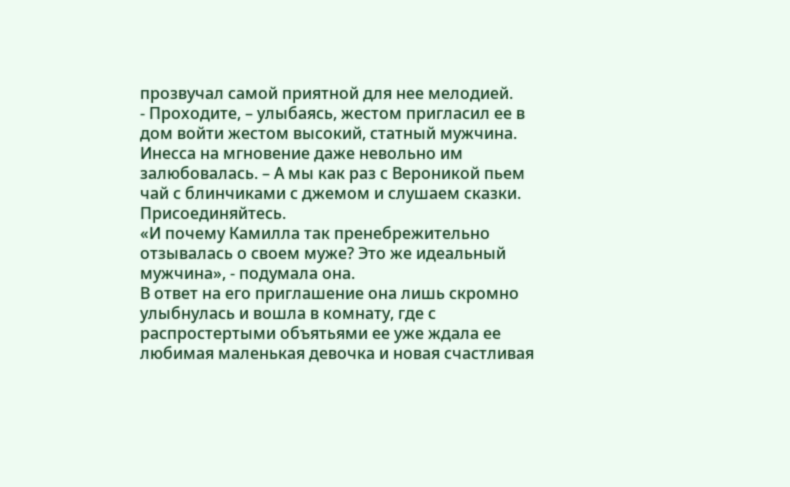прозвучал самой приятной для нее мелодией.
- Проходите, – улыбаясь, жестом пригласил ее в дом войти жестом высокий, статный мужчина. Инесса на мгновение даже невольно им залюбовалась. – А мы как раз с Вероникой пьем чай с блинчиками с джемом и слушаем сказки. Присоединяйтесь.
«И почему Камилла так пренебрежительно отзывалась о своем муже? Это же идеальный мужчина», - подумала она.
В ответ на его приглашение она лишь скромно улыбнулась и вошла в комнату, где с распростертыми объятьями ее уже ждала ее любимая маленькая девочка и новая счастливая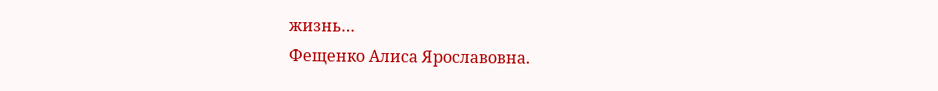жизнь…
Фещенко Алиса Ярославовна.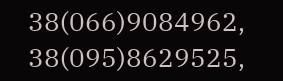38(066)9084962,
38(095)8629525,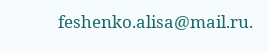feshenko.alisa@mail.ru.